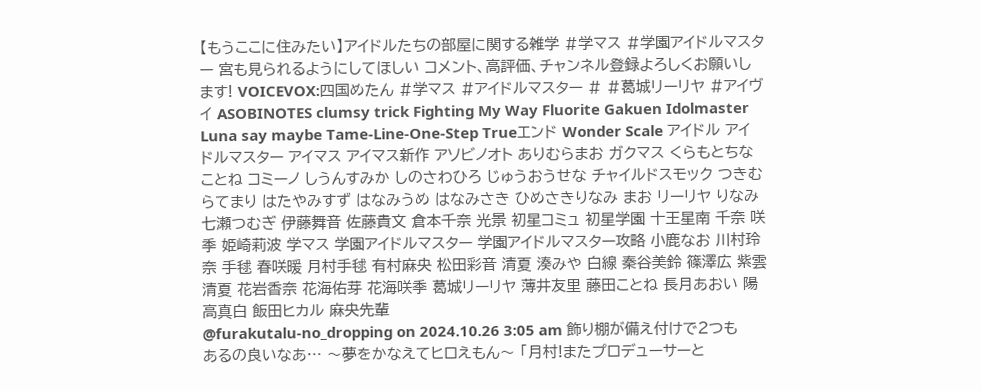【もうここに住みたい】アイドルたちの部屋に関する雑学 #学マス #学園アイドルマスター 宮も見られるようにしてほしい コメント、高評価、チャンネル登録よろしくお願いします! VOICEVOX:四国めたん #学マス #アイドルマスター # #葛城リーリヤ #アイヴイ ASOBINOTES clumsy trick Fighting My Way Fluorite Gakuen Idolmaster Luna say maybe Tame-Line-One-Step Trueエンド Wonder Scale アイドル アイドルマスター アイマス アイマス新作 アソビノオト ありむらまお ガクマス くらもとちな ことね コミーノ しうんすみか しのさわひろ じゅうおうせな チャイルドスモック つきむらてまり はたやみすず はなみうめ はなみさき ひめさきりなみ まお リーリヤ りなみ 七瀬つむぎ 伊藤舞音 佐藤貴文 倉本千奈 光景 初星コミュ 初星学園 十王星南 千奈 咲季 姫崎莉波 学マス 学園アイドルマスター 学園アイドルマスター攻略 小鹿なお 川村玲奈 手毬 春咲暖 月村手毬 有村麻央 松田彩音 清夏 湊みや 白線 秦谷美鈴 篠澤広 紫雲清夏 花岩香奈 花海佑芽 花海咲季 葛城リーリヤ 薄井友里 藤田ことね 長月あおい 陽高真白 飯田ヒカル 麻央先輩
@furakutalu-no_dropping on 2024.10.26 3:05 am 飾り棚が備え付けで2つもあるの良いなあ… 〜夢をかなえてヒロえもん〜 「月村!またプロデューサーと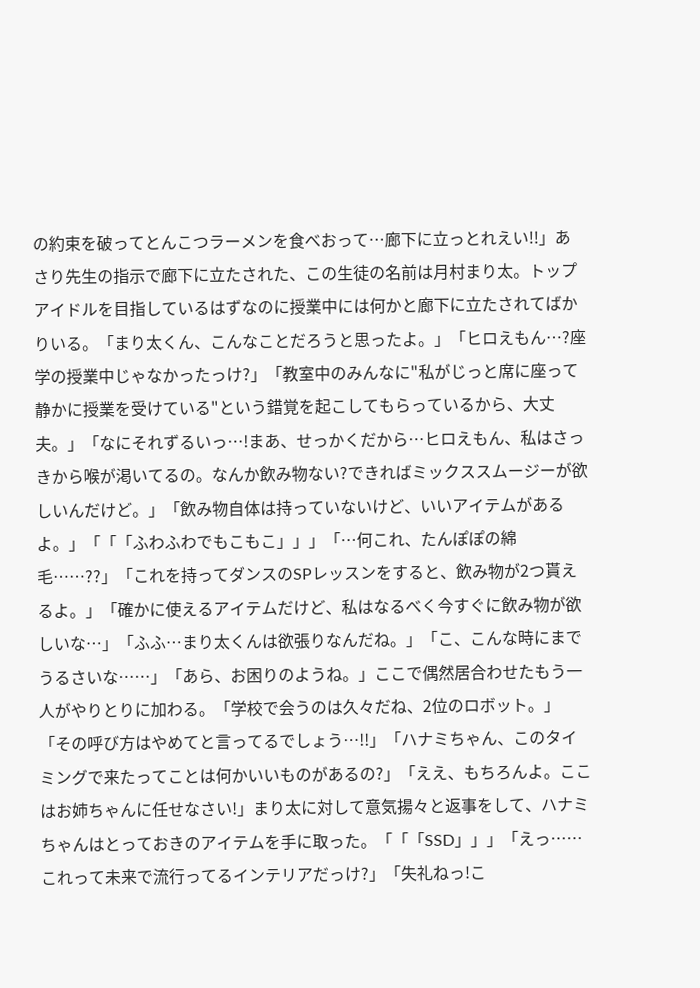の約束を破ってとんこつラーメンを食べおって…廊下に立っとれえい!!」あさり先生の指示で廊下に立たされた、この生徒の名前は月村まり太。トップアイドルを目指しているはずなのに授業中には何かと廊下に立たされてばかりいる。「まり太くん、こんなことだろうと思ったよ。」「ヒロえもん…?座学の授業中じゃなかったっけ?」「教室中のみんなに"私がじっと席に座って静かに授業を受けている"という錯覚を起こしてもらっているから、大丈夫。」「なにそれずるいっ…!まあ、せっかくだから…ヒロえもん、私はさっきから喉が渇いてるの。なんか飲み物ない?できればミックススムージーが欲しいんだけど。」「飲み物自体は持っていないけど、いいアイテムがあるよ。」「「「ふわふわでもこもこ」」」「…何これ、たんぽぽの綿毛……??」「これを持ってダンスのSPレッスンをすると、飲み物が2つ貰えるよ。」「確かに使えるアイテムだけど、私はなるべく今すぐに飲み物が欲しいな…」「ふふ…まり太くんは欲張りなんだね。」「こ、こんな時にまでうるさいな……」「あら、お困りのようね。」ここで偶然居合わせたもう一人がやりとりに加わる。「学校で会うのは久々だね、2位のロボット。」「その呼び方はやめてと言ってるでしょう…!!」「ハナミちゃん、このタイミングで来たってことは何かいいものがあるの?」「ええ、もちろんよ。ここはお姉ちゃんに任せなさい!」まり太に対して意気揚々と返事をして、ハナミちゃんはとっておきのアイテムを手に取った。「「「SSD」」」「えっ……これって未来で流行ってるインテリアだっけ?」「失礼ねっ!こ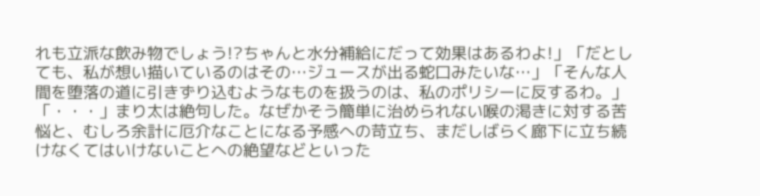れも立派な飲み物でしょう!?ちゃんと水分補給にだって効果はあるわよ!」「だとしても、私が想い描いているのはその…ジュースが出る蛇口みたいな…」「そんな人間を堕落の道に引きずり込むようなものを扱うのは、私のポリシーに反するわ。」「・・・」まり太は絶句した。なぜかそう簡単に治められない喉の渇きに対する苦悩と、むしろ余計に厄介なことになる予感への苛立ち、まだしばらく廊下に立ち続けなくてはいけないことへの絶望などといった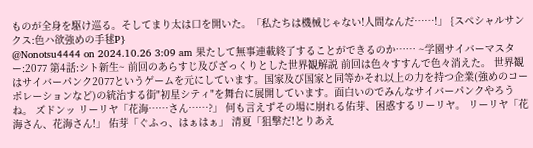ものが全身を駆け巡る。そしてまり太は口を開いた。「私たちは機械じゃない!人間なんだ……!」 {スペシャルサンクス:色ハ欲強めの手毬P}
@Nonotsu4444 on 2024.10.26 3:09 am 果たして無事連載終了することができるのか…… ~学園サイバーマスター:2077 第4話:シト新生~ 前回のあらすじ及びざっくりとした世界観解説 前回は色々すすんで色々消えた。 世界観はサイバーパンク2077というゲームを元にしています。国家及び国家と同等かそれ以上の力を持つ企業(強めのコーポレーションなど)の統治する街"初星シティ"を舞台に展開しています。面白いのでみんなサイバーパンクやろうね。 ズドンッ リーリヤ「花海……さん……?」 何も言えずその場に崩れる佑芽、困惑するリーリヤ。 リーリヤ「花海さん、花海さん!」 佑芽「ぐふっ、はぁはぁ」 清夏「狙撃だ!とりあえ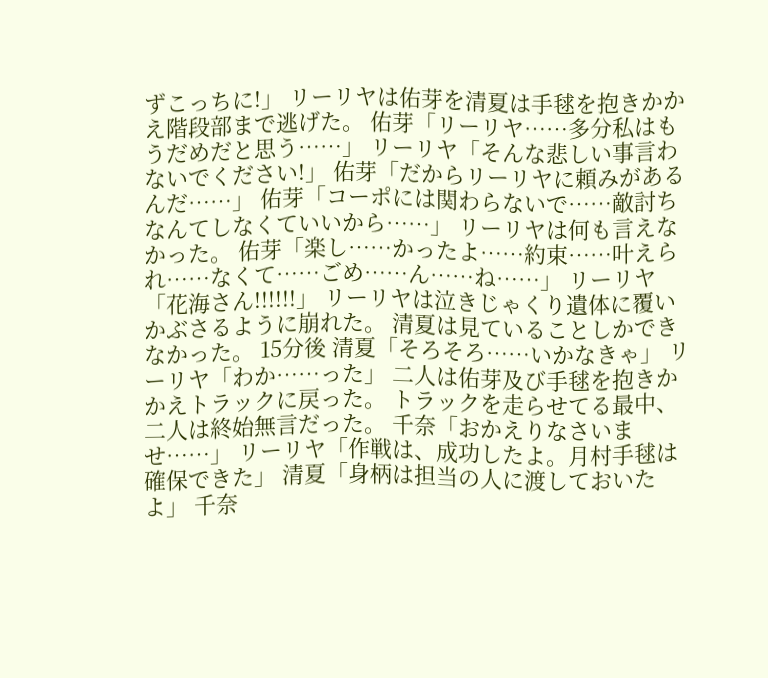ずこっちに!」 リーリヤは佑芽を清夏は手毬を抱きかかえ階段部まで逃げた。 佑芽「リーリヤ……多分私はもうだめだと思う……」 リーリヤ「そんな悲しい事言わないでください!」 佑芽「だからリーリヤに頼みがあるんだ……」 佑芽「コーポには関わらないで……敵討ちなんてしなくていいから……」 リーリヤは何も言えなかった。 佑芽「楽し……かったよ……約束……叶えられ……なくて……ごめ……ん……ね……」 リーリヤ「花海さん!!!!!!」 リーリヤは泣きじゃくり遺体に覆いかぶさるように崩れた。 清夏は見ていることしかできなかった。 15分後 清夏「そろそろ……いかなきゃ」 リーリヤ「わか……った」 二人は佑芽及び手毬を抱きかかえトラックに戻った。 トラックを走らせてる最中、二人は終始無言だった。 千奈「おかえりなさいませ……」 リーリヤ「作戦は、成功したよ。月村手毬は確保できた」 清夏「身柄は担当の人に渡しておいたよ」 千奈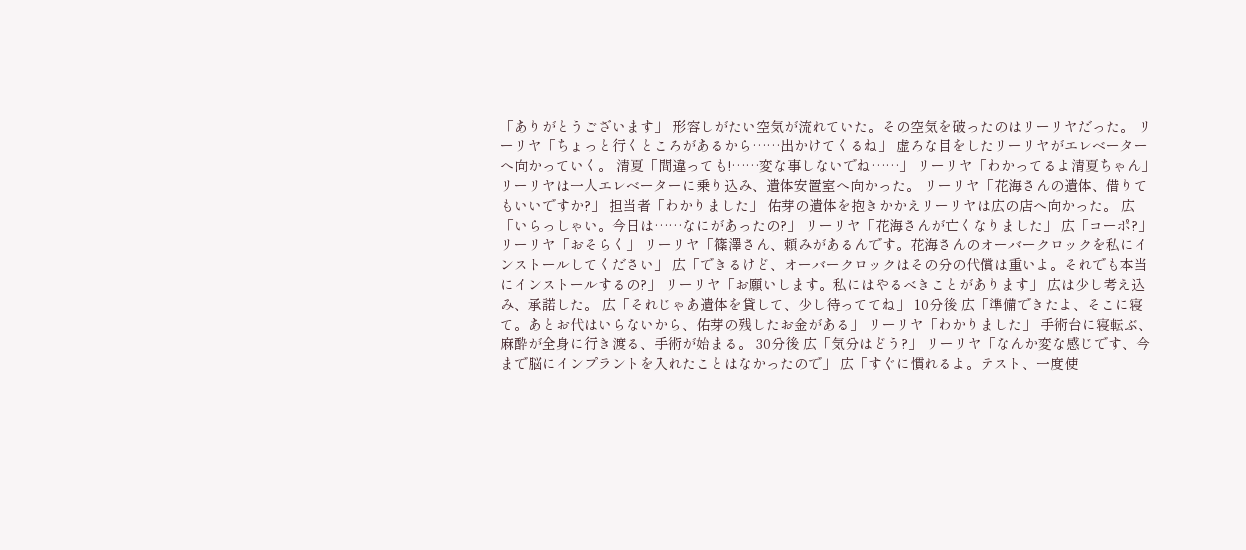「ありがとうございます」 形容しがたい空気が流れていた。その空気を破ったのはリーリヤだった。 リーリヤ「ちょっと行くところがあるから……出かけてくるね」 虚ろな目をしたリーリヤがエレベーターへ向かっていく。 清夏「間違っても!……変な事しないでね……」 リーリヤ「わかってるよ清夏ちゃん」 リーリヤは一人エレベーターに乗り込み、遺体安置室へ向かった。 リーリヤ「花海さんの遺体、借りてもいいですか?」 担当者「わかりました」 佑芽の遺体を抱きかかえリーリヤは広の店へ向かった。 広「いらっしゃい。今日は……なにがあったの?」 リーリヤ「花海さんが亡くなりました」 広「コーポ?」 リーリヤ「おそらく」 リーリヤ「篠澤さん、頼みがあるんです。花海さんのオーバークロックを私にインストールしてください」 広「できるけど、オーバークロックはその分の代償は重いよ。それでも本当にインストールするの?」 リーリヤ「お願いします。私にはやるべきことがあります」 広は少し考え込み、承諾した。 広「それじゃあ遺体を貸して、少し待っててね」 10分後 広「準備できたよ、そこに寝て。あとお代はいらないから、佑芽の残したお金がある」 リーリヤ「わかりました」 手術台に寝転ぶ、麻酔が全身に行き渡る、手術が始まる。 30分後 広「気分はどう?」 リーリヤ「なんか変な感じです、今まで脳にインプラントを入れたことはなかったので」 広「すぐに慣れるよ。テスト、一度使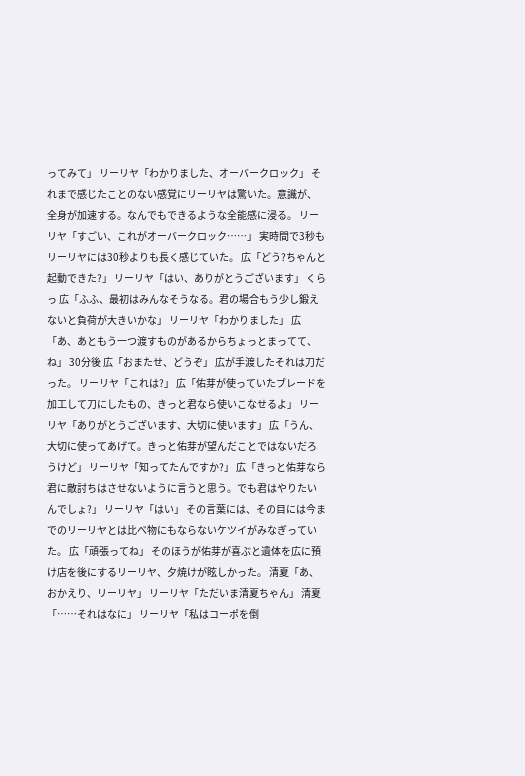ってみて」 リーリヤ「わかりました、オーバークロック」 それまで感じたことのない感覚にリーリヤは驚いた。意識が、全身が加速する。なんでもできるような全能感に浸る。 リーリヤ「すごい、これがオーバークロック……」 実時間で3秒もリーリヤには30秒よりも長く感じていた。 広「どう?ちゃんと起動できた?」 リーリヤ「はい、ありがとうございます」 くらっ 広「ふふ、最初はみんなそうなる。君の場合もう少し鍛えないと負荷が大きいかな」 リーリヤ「わかりました」 広「あ、あともう一つ渡すものがあるからちょっとまってて、ね」 30分後 広「おまたせ、どうぞ」 広が手渡したそれは刀だった。 リーリヤ「これは?」 広「佑芽が使っていたブレードを加工して刀にしたもの、きっと君なら使いこなせるよ」 リーリヤ「ありがとうございます、大切に使います」 広「うん、大切に使ってあげて。きっと佑芽が望んだことではないだろうけど」 リーリヤ「知ってたんですか?」 広「きっと佑芽なら君に敵討ちはさせないように言うと思う。でも君はやりたいんでしょ?」 リーリヤ「はい」 その言葉には、その目には今までのリーリヤとは比べ物にもならないケツイがみなぎっていた。 広「頑張ってね」 そのほうが佑芽が喜ぶと遺体を広に預け店を後にするリーリヤ、夕焼けが眩しかった。 清夏「あ、おかえり、リーリヤ」 リーリヤ「ただいま清夏ちゃん」 清夏「……それはなに」 リーリヤ「私はコーポを倒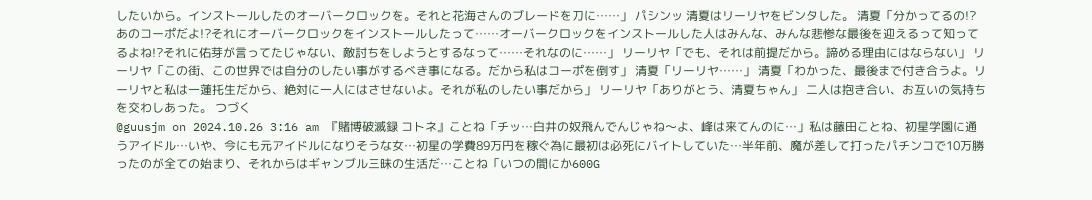したいから。インストールしたのオーバークロックを。それと花海さんのブレードを刀に……」 パシンッ 清夏はリーリヤをビンタした。 清夏「分かってるの!?あのコーポだよ!?それにオーバークロックをインストールしたって……オーバークロックをインストールした人はみんな、みんな悲惨な最後を迎えるって知ってるよね!?それに佑芽が言ってたじゃない、敵討ちをしようとするなって……それなのに……」 リーリヤ「でも、それは前提だから。諦める理由にはならない」 リーリヤ「この街、この世界では自分のしたい事がするべき事になる。だから私はコーポを倒す」 清夏「リーリヤ……」 清夏「わかった、最後まで付き合うよ。リーリヤと私は一蓮托生だから、絶対に一人にはさせないよ。それが私のしたい事だから」 リーリヤ「ありがとう、清夏ちゃん」 二人は抱き合い、お互いの気持ちを交わしあった。 つづく
@guusjm on 2024.10.26 3:16 am 『賭博破滅録 コトネ』ことね「チッ…白井の奴飛んでんじゃね〜よ、峰は来てんのに…」私は藤田ことね、初星学園に通うアイドル…いや、今にも元アイドルになりそうな女…初星の学費89万円を稼ぐ為に最初は必死にバイトしていた…半年前、魔が差して打ったパチンコで10万勝ったのが全ての始まり、それからはギャンブル三昧の生活だ…ことね「いつの間にか600G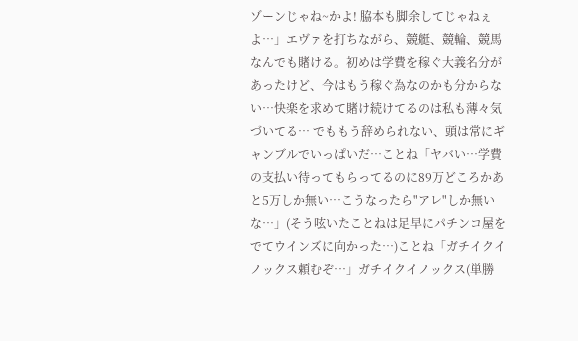ゾーンじゃね~かよ! 脇本も脚余してじゃねぇよ…」エヴァを打ちながら、競艇、競輪、競馬なんでも賭ける。初めは学費を稼ぐ大義名分があったけど、今はもう稼ぐ為なのかも分からない…快楽を求めて賭け続けてるのは私も薄々気づいてる… でももう辞められない、頭は常にギャンブルでいっぱいだ…ことね「ヤバい…学費の支払い待ってもらってるのに89万どころかあと5万しか無い…こうなったら"アレ"しか無いな…」(そう呟いたことねは足早にパチンコ屋をでてウインズに向かった…)ことね「ガチイクイノックス頼むぞ…」ガチイクイノックス(単勝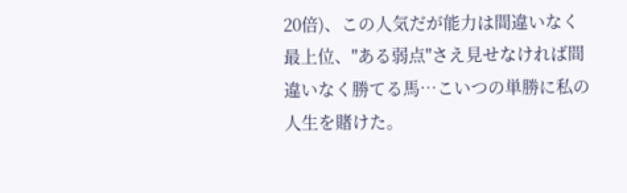20倍)、この人気だが能力は間違いなく最上位、"ある弱点"さえ見せなければ間違いなく勝てる馬…こいつの単勝に私の人生を賭けた。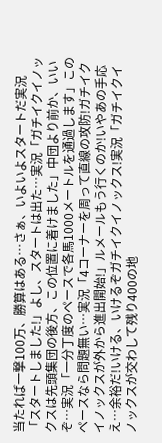当たれば一撃100万、勝算はある…さぁ、いよいよスタートだ実況「スタートしました!」よし、スタートは出た…実況「ガチイクイノックスは先頭集団の後方、この位置に着けました」中団より前か、いいぞ…実況「一分丁度のペースで各馬1000メートルを通過します」このペースなら問題無い…実況「4コーナーを周って直線の攻防!ガチイクイノックスが外から進出開始!」ルメールもう行くのか!いやあの手応え…余裕だ!いける、いけるぞガチイクイノックス!実況「ガチイクイノックスが交わして残り400の地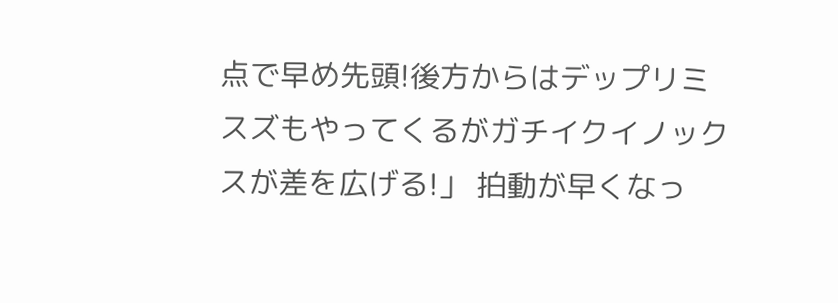点で早め先頭!後方からはデップリミスズもやってくるがガチイクイノックスが差を広げる!」 拍動が早くなっ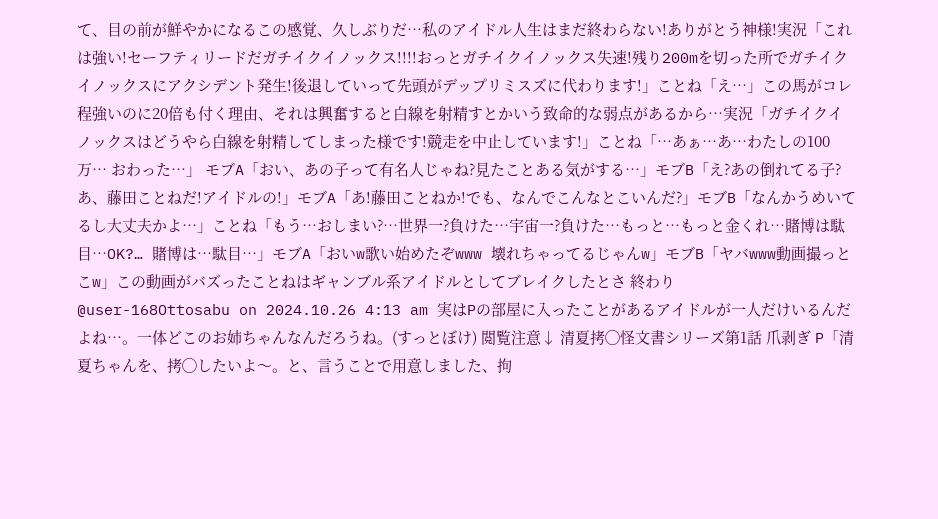て、目の前が鮮やかになるこの感覚、久しぶりだ…私のアイドル人生はまだ終わらない!ありがとう神様!実況「これは強い!セーフティリードだガチイクイノックス!!!!おっとガチイクイノックス失速!残り200mを切った所でガチイクイノックスにアクシデント発生!後退していって先頭がデップリミスズに代わります!」ことね「え…」この馬がコレ程強いのに20倍も付く理由、それは興奮すると白線を射精すとかいう致命的な弱点があるから…実況「ガチイクイノックスはどうやら白線を射精してしまった様です!競走を中止しています!」ことね「…あぁ…あ…わたしの100万… おわった…」 モブA「おい、あの子って有名人じゃね?見たことある気がする…」モブB「え?あの倒れてる子?あ、藤田ことねだ!アイドルの!」モブA「あ!藤田ことねか!でも、なんでこんなとこいんだ?」モブB「なんかうめいてるし大丈夫かよ…」ことね「もう…おしまい?…世界一?負けた…宇宙一?負けた…もっと…もっと金くれ…賭博は駄目…OK?… 賭博は…駄目…」モブA「おいw歌い始めたぞwww 壊れちゃってるじゃんw」モブB「ヤバwww動画撮っとこw」この動画がバズったことねはギャンブル系アイドルとしてブレイクしたとさ 終わり
@user-168Ottosabu on 2024.10.26 4:13 am 実はPの部屋に入ったことがあるアイドルが一人だけいるんだよね…。一体どこのお姉ちゃんなんだろうね。(すっとぼけ) 閲覧注意↓ 清夏拷◯怪文書シリーズ第1話 爪剥ぎ P「清夏ちゃんを、拷◯したいよ〜。と、言うことで用意しました、拘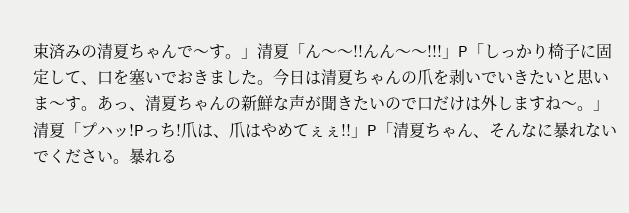束済みの清夏ちゃんで〜す。」清夏「ん〜〜!!んん〜〜!!!」P「しっかり椅子に固定して、口を塞いでおきました。今日は清夏ちゃんの爪を剥いでいきたいと思いま〜す。あっ、清夏ちゃんの新鮮な声が聞きたいので口だけは外しますね〜。」清夏「プハッ!Pっち!爪は、爪はやめてぇぇ!!」P「清夏ちゃん、そんなに暴れないでください。暴れる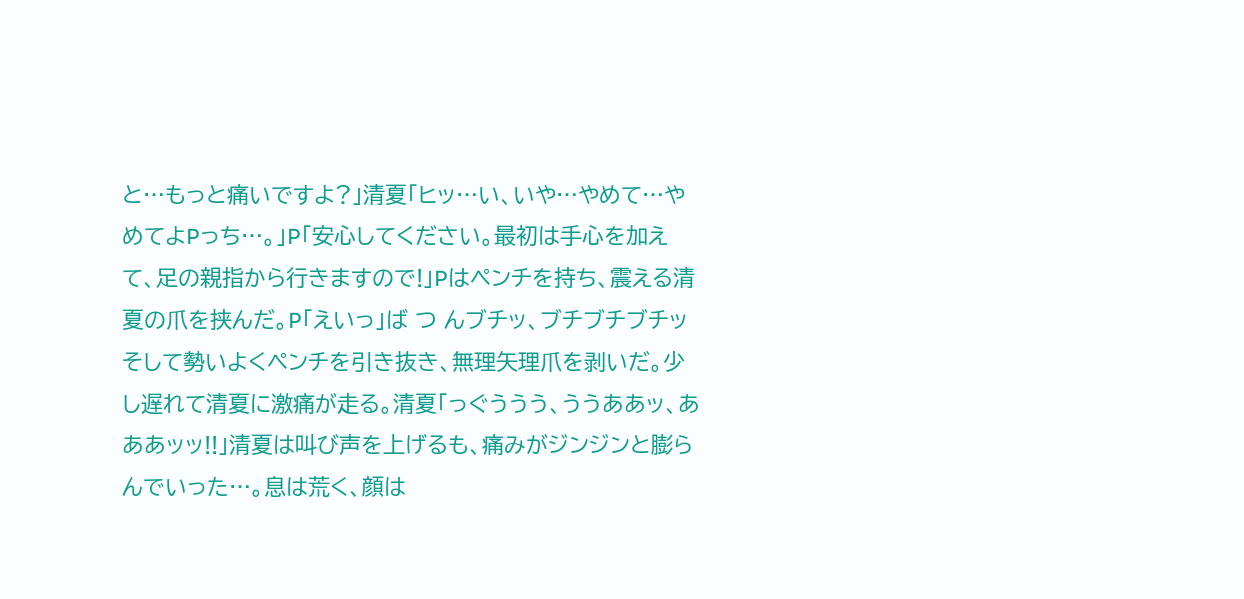と…もっと痛いですよ?」清夏「ヒッ…い、いや…やめて…やめてよPっち…。」P「安心してください。最初は手心を加えて、足の親指から行きますので!」Pはペンチを持ち、震える清夏の爪を挟んだ。P「えいっ」ば つ んブチッ、ブチブチブチッそして勢いよくペンチを引き抜き、無理矢理爪を剥いだ。少し遅れて清夏に激痛が走る。清夏「っぐううう、ううああッ、あああッッ!!」清夏は叫び声を上げるも、痛みがジンジンと膨らんでいった…。息は荒く、顔は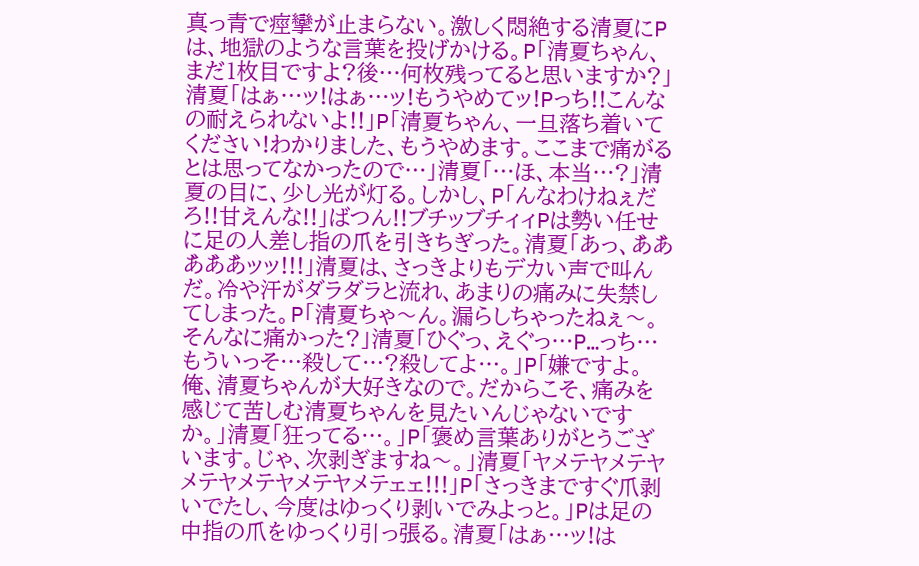真っ青で痙攣が止まらない。激しく悶絶する清夏にPは、地獄のような言葉を投げかける。P「清夏ちゃん、まだ1枚目ですよ?後…何枚残ってると思いますか?」清夏「はぁ…ッ!はぁ…ッ!もうやめてッ!Pっち!!こんなの耐えられないよ!!」P「清夏ちゃん、一旦落ち着いてください!わかりました、もうやめます。ここまで痛がるとは思ってなかったので…」清夏「…ほ、本当…?」清夏の目に、少し光が灯る。しかし、P「んなわけねぇだろ!!甘えんな!!」ばつん!!ブチッブチィィPは勢い任せに足の人差し指の爪を引きちぎった。清夏「あっ、あ゙あ゙あ゙あ゙あ゙ッッ!!!」清夏は、さっきよりもデカい声で叫んだ。冷や汗がダラダラと流れ、あまりの痛みに失禁してしまった。P「清夏ちゃ〜ん。漏らしちゃったねぇ〜。そんなに痛かった?」清夏「ひぐっ、えぐっ…P…っち…もういっそ…殺して…?殺してよ…。」P「嫌ですよ。俺、清夏ちゃんが大好きなので。だからこそ、痛みを感じて苦しむ清夏ちゃんを見たいんじゃないですか。」清夏「狂ってる…。」P「褒め言葉ありがとうございます。じゃ、次剥ぎますね〜。」清夏「ヤメテヤメテヤメテヤメテヤメテヤメテェェ!!!」P「さっきまですぐ爪剥いでたし、今度はゆっくり剥いでみよっと。」Pは足の中指の爪をゆっくり引っ張る。清夏「はぁ…ッ!は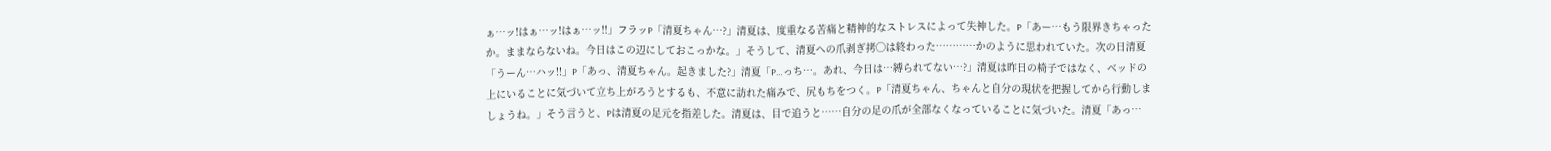ぁ…ッ!はぁ…ッ!はぁ…ッ!!」フラッP「清夏ちゃん…?」清夏は、度重なる苦痛と精神的なストレスによって失神した。P「あー…もう限界きちゃったか。ままならないね。今日はこの辺にしておこっかな。」そうして、清夏への爪剥ぎ拷◯は終わった…………かのように思われていた。次の日清夏「うーん…ハッ!!」P「あっ、清夏ちゃん。起きました?」清夏「P…っち…。あれ、今日は…縛られてない…?」清夏は昨日の椅子ではなく、ベッドの上にいることに気づいて立ち上がろうとするも、不意に訪れた痛みで、尻もちをつく。P「清夏ちゃん、ちゃんと自分の現状を把握してから行動しましょうね。」そう言うと、Pは清夏の足元を指差した。清夏は、目で追うと……自分の足の爪が全部なくなっていることに気づいた。清夏「あっ…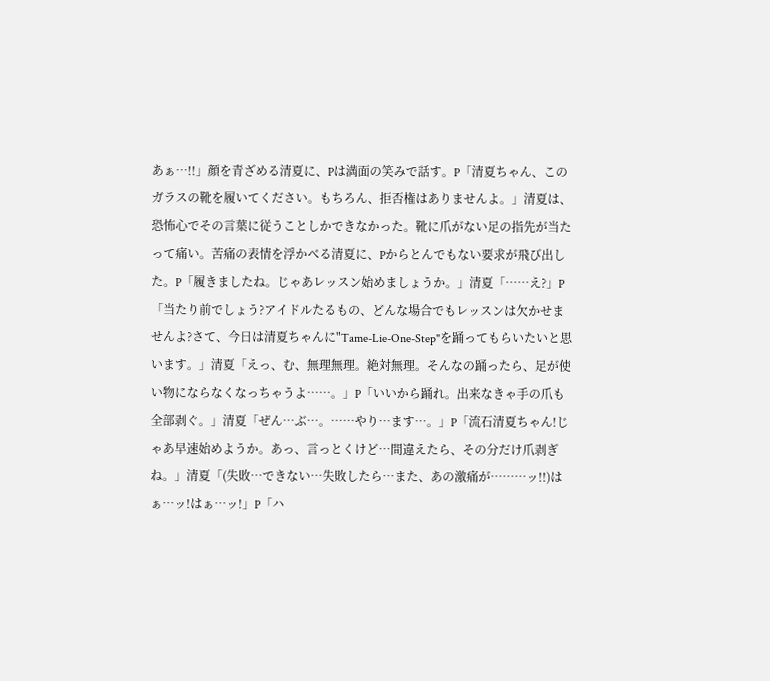あぁ…!!」顔を青ざめる清夏に、Pは満面の笑みで話す。P「清夏ちゃん、このガラスの靴を履いてください。もちろん、拒否権はありませんよ。」清夏は、恐怖心でその言葉に従うことしかできなかった。靴に爪がない足の指先が当たって痛い。苦痛の表情を浮かべる清夏に、Pからとんでもない要求が飛び出した。P「履きましたね。じゃあレッスン始めましょうか。」清夏「……え?」P「当たり前でしょう?アイドルたるもの、どんな場合でもレッスンは欠かせませんよ?さて、今日は清夏ちゃんに"Tame-Lie-One-Step"を踊ってもらいたいと思います。」清夏「えっ、む、無理無理。絶対無理。そんなの踊ったら、足が使い物にならなくなっちゃうよ……。」P「いいから踊れ。出来なきゃ手の爪も全部剥ぐ。」清夏「ぜん…ぶ…。……やり…ます…。」P「流石清夏ちゃん!じゃあ早速始めようか。あっ、言っとくけど…間違えたら、その分だけ爪剥ぎね。」清夏「(失敗…できない…失敗したら…また、あの激痛が………ッ!!)はぁ…ッ!はぁ…ッ!」P「ハ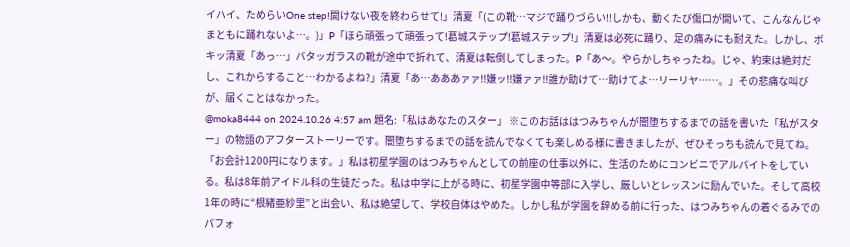イハイ、ためらいOne step!開けない夜を終わらせて!」清夏「(この靴…マジで踊りづらい!!しかも、動くたび傷口が開いて、こんなんじゃまともに踊れないよ…。)」P「ほら頑張って頑張って!葛城ステップ!葛城ステップ!」清夏は必死に踊り、足の痛みにも耐えた。しかし、ボキッ清夏「あっ…」バタッガラスの靴が途中で折れて、清夏は転倒してしまった。P「あ〜。やらかしちゃったね。じゃ、約束は絶対だし、これからすること…わかるよね?」清夏「あ…あああァァ!!嫌ッ!!嫌ァァ!!誰か助けて…助けてよ…リーリヤ……。」その悲痛な叫びが、届くことはなかった。
@moka8444 on 2024.10.26 4:57 am 題名:「私はあなたのスター」 ※このお話ははつみちゃんが闇堕ちするまでの話を書いた「私がスター」の物語のアフターストーリーです。闇堕ちするまでの話を読んでなくても楽しめる様に書きましたが、ぜひそっちも読んで見てね。 「お会計1200円になります。」私は初星学園のはつみちゃんとしての前座の仕事以外に、生活のためにコンビニでアルバイトをしている。私は8年前アイドル科の生徒だった。私は中学に上がる時に、初星学園中等部に入学し、厳しいとレッスンに励んでいた。そして高校1年の時に“根緒亜紗里”と出会い、私は絶望して、学校自体はやめた。しかし私が学園を辞める前に行った、はつみちゃんの着ぐるみでのパフォ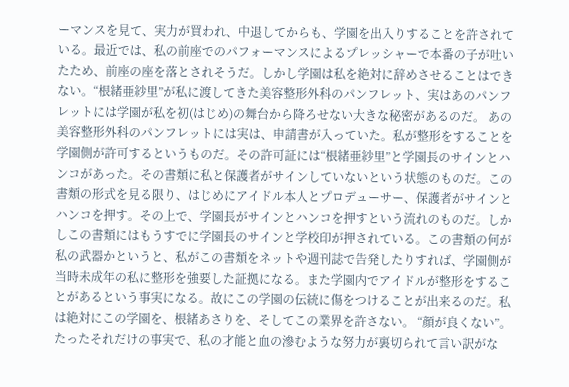ーマンスを見て、実力が買われ、中退してからも、学園を出入りすることを許されている。最近では、私の前座でのパフォーマンスによるプレッシャーで本番の子が吐いたため、前座の座を落とされそうだ。しかし学園は私を絶対に辞めさせることはできない。“根緒亜紗里”が私に渡してきた美容整形外科のパンフレット、実はあのパンフレットには学園が私を初(はじめ)の舞台から降ろせない大きな秘密があるのだ。 あの美容整形外科のパンフレットには実は、申請書が入っていた。私が整形をすることを学園側が許可するというものだ。その許可証には“根緒亜紗里”と学園長のサインとハンコがあった。その書類に私と保護者がサインしていないという状態のものだ。この書類の形式を見る限り、はじめにアイドル本人とプロデューサー、保護者がサインとハンコを押す。その上で、学園長がサインとハンコを押すという流れのものだ。しかしこの書類にはもうすでに学園長のサインと学校印が押されている。この書類の何が私の武器かというと、私がこの書類をネットや週刊誌で告発したりすれば、学園側が当時未成年の私に整形を強要した証拠になる。また学園内でアイドルが整形をすることがあるという事実になる。故にこの学園の伝統に傷をつけることが出来るのだ。私は絶対にこの学園を、根緒あさりを、そしてこの業界を許さない。 “顔が良くない”。たったそれだけの事実で、私の才能と血の滲むような努力が裏切られて言い訳がな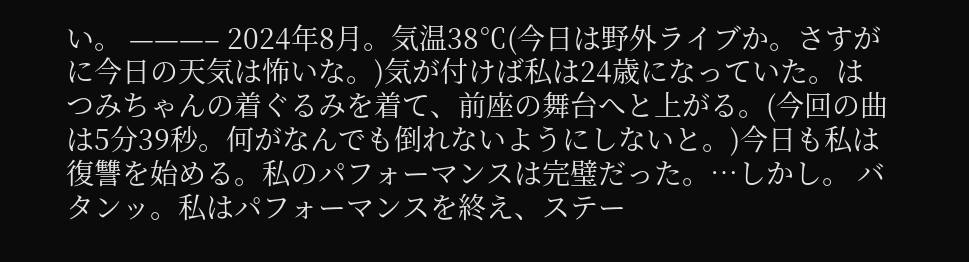い。 ———– 2024年8月。気温38℃(今日は野外ライブか。さすがに今日の天気は怖いな。)気が付けば私は24歳になっていた。はつみちゃんの着ぐるみを着て、前座の舞台へと上がる。(今回の曲は5分39秒。何がなんでも倒れないようにしないと。)今日も私は復讐を始める。私のパフォーマンスは完璧だった。…しかし。 バタンッ。私はパフォーマンスを終え、ステー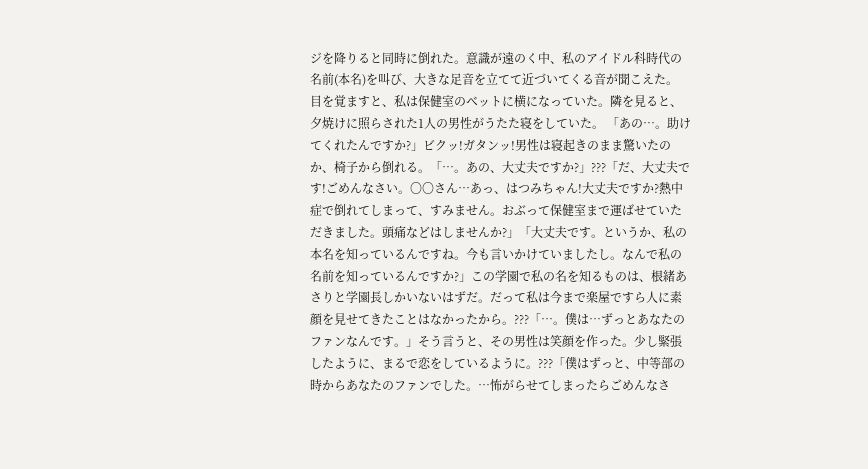ジを降りると同時に倒れた。意識が遠のく中、私のアイドル科時代の名前(本名)を叫び、大きな足音を立てて近づいてくる音が聞こえた。 目を覚ますと、私は保健室のベットに横になっていた。隣を見ると、夕焼けに照らされた1人の男性がうたた寝をしていた。 「あの…。助けてくれたんですか?」ビクッ!ガタンッ!男性は寝起きのまま驚いたのか、椅子から倒れる。「…。あの、大丈夫ですか?」???「だ、大丈夫です!ごめんなさい。〇〇さん…あっ、はつみちゃん!大丈夫ですか?熱中症で倒れてしまって、すみません。おぶって保健室まで運ばせていただきました。頭痛などはしませんか?」「大丈夫です。というか、私の本名を知っているんですね。今も言いかけていましたし。なんで私の名前を知っているんですか?」この学園で私の名を知るものは、根緒あさりと学園長しかいないはずだ。だって私は今まで楽屋ですら人に素顔を見せてきたことはなかったから。???「…。僕は…ずっとあなたのファンなんです。」そう言うと、その男性は笑顔を作った。少し緊張したように、まるで恋をしているように。???「僕はずっと、中等部の時からあなたのファンでした。…怖がらせてしまったらごめんなさ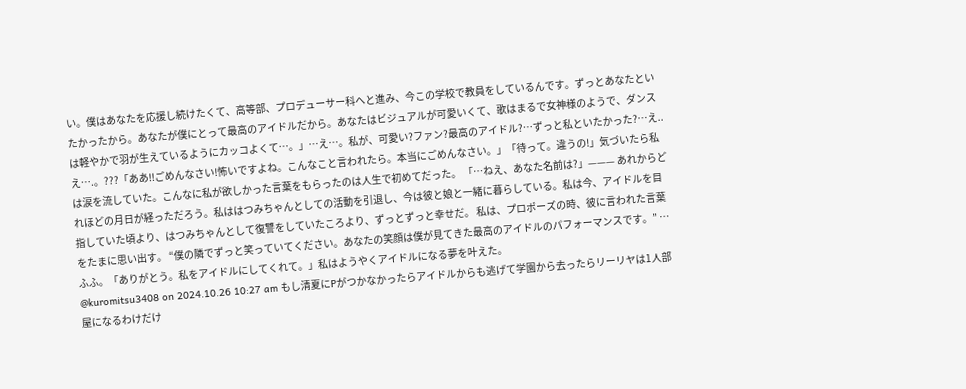い。僕はあなたを応援し続けたくて、高等部、プロデューサー科へと進み、今この学校で教員をしているんです。ずっとあなたといたかったから。あなたが僕にとって最高のアイドルだから。あなたはビジュアルが可愛いくて、歌はまるで女神様のようで、ダンスは軽やかで羽が生えているようにカッコよくて…。」…え…。私が、可愛い?ファン?最高のアイドル?…ずっと私といたかった?…え..え….。???「ああ!!ごめんなさい!怖いですよね。こんなこと言われたら。本当にごめんなさい。」「待って。違うの!」気づいたら私は涙を流していた。こんなに私が欲しかった言葉をもらったのは人生で初めてだった。 「…ねえ、あなた名前は?」——— あれからどれほどの月日が経っただろう。私ははつみちゃんとしての活動を引退し、今は彼と娘と一緒に暮らしている。私は今、アイドルを目指していた頃より、はつみちゃんとして復讐をしていたころより、ずっとずっと幸せだ。 私は、プロポーズの時、彼に言われた言葉をたまに思い出す。 “僕の隣でずっと笑っていてください。あなたの笑顔は僕が見てきた最高のアイドルのパフォーマンスです。” …ふふ。「ありがとう。私をアイドルにしてくれて。」私はようやくアイドルになる夢を叶えた。
@kuromitsu3408 on 2024.10.26 10:27 am もし清夏にPがつかなかったらアイドルからも逃げて学園から去ったらリーリヤは1人部屋になるわけだけ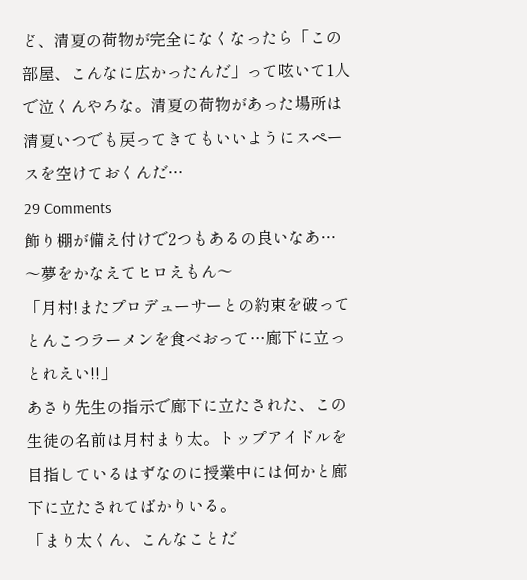ど、清夏の荷物が完全になくなったら「この部屋、こんなに広かったんだ」って呟いて1人で泣くんやろな。清夏の荷物があった場所は清夏いつでも戻ってきてもいいようにスペースを空けておくんだ…
29 Comments
飾り棚が備え付けで2つもあるの良いなあ…
〜夢をかなえてヒロえもん〜
「月村!またプロデューサーとの約束を破ってとんこつラーメンを食べおって…廊下に立っとれえい!!」
あさり先生の指示で廊下に立たされた、この生徒の名前は月村まり太。トップアイドルを目指しているはずなのに授業中には何かと廊下に立たされてばかりいる。
「まり太くん、こんなことだ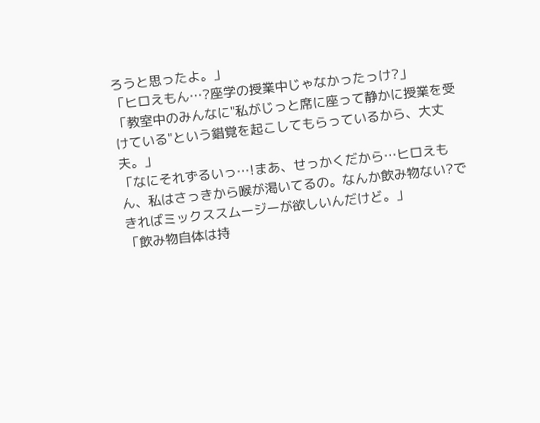ろうと思ったよ。」
「ヒロえもん…?座学の授業中じゃなかったっけ?」
「教室中のみんなに"私がじっと席に座って静かに授業を受けている"という錯覚を起こしてもらっているから、大丈夫。」
「なにそれずるいっ…!まあ、せっかくだから…ヒロえもん、私はさっきから喉が渇いてるの。なんか飲み物ない?できればミックススムージーが欲しいんだけど。」
「飲み物自体は持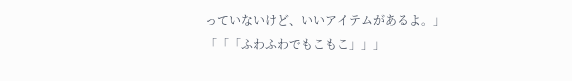っていないけど、いいアイテムがあるよ。」
「「「ふわふわでもこもこ」」」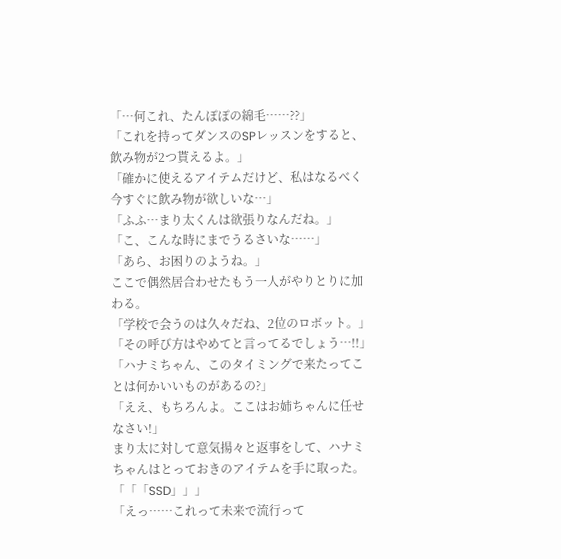「…何これ、たんぽぽの綿毛……??」
「これを持ってダンスのSPレッスンをすると、飲み物が2つ貰えるよ。」
「確かに使えるアイテムだけど、私はなるべく今すぐに飲み物が欲しいな…」
「ふふ…まり太くんは欲張りなんだね。」
「こ、こんな時にまでうるさいな……」
「あら、お困りのようね。」
ここで偶然居合わせたもう一人がやりとりに加わる。
「学校で会うのは久々だね、2位のロボット。」
「その呼び方はやめてと言ってるでしょう…!!」
「ハナミちゃん、このタイミングで来たってことは何かいいものがあるの?」
「ええ、もちろんよ。ここはお姉ちゃんに任せなさい!」
まり太に対して意気揚々と返事をして、ハナミちゃんはとっておきのアイテムを手に取った。
「「「SSD」」」
「えっ……これって未来で流行って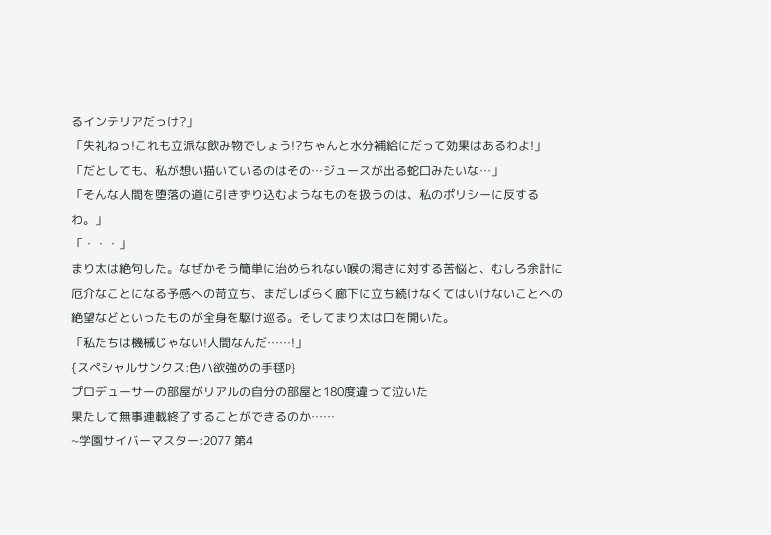るインテリアだっけ?」
「失礼ねっ!これも立派な飲み物でしょう!?ちゃんと水分補給にだって効果はあるわよ!」
「だとしても、私が想い描いているのはその…ジュースが出る蛇口みたいな…」
「そんな人間を堕落の道に引きずり込むようなものを扱うのは、私のポリシーに反するわ。」
「・・・」
まり太は絶句した。なぜかそう簡単に治められない喉の渇きに対する苦悩と、むしろ余計に厄介なことになる予感への苛立ち、まだしばらく廊下に立ち続けなくてはいけないことへの絶望などといったものが全身を駆け巡る。そしてまり太は口を開いた。
「私たちは機械じゃない!人間なんだ……!」
{スペシャルサンクス:色ハ欲強めの手毬P}
プロデューサーの部屋がリアルの自分の部屋と180度違って泣いた
果たして無事連載終了することができるのか……
~学園サイバーマスター:2077 第4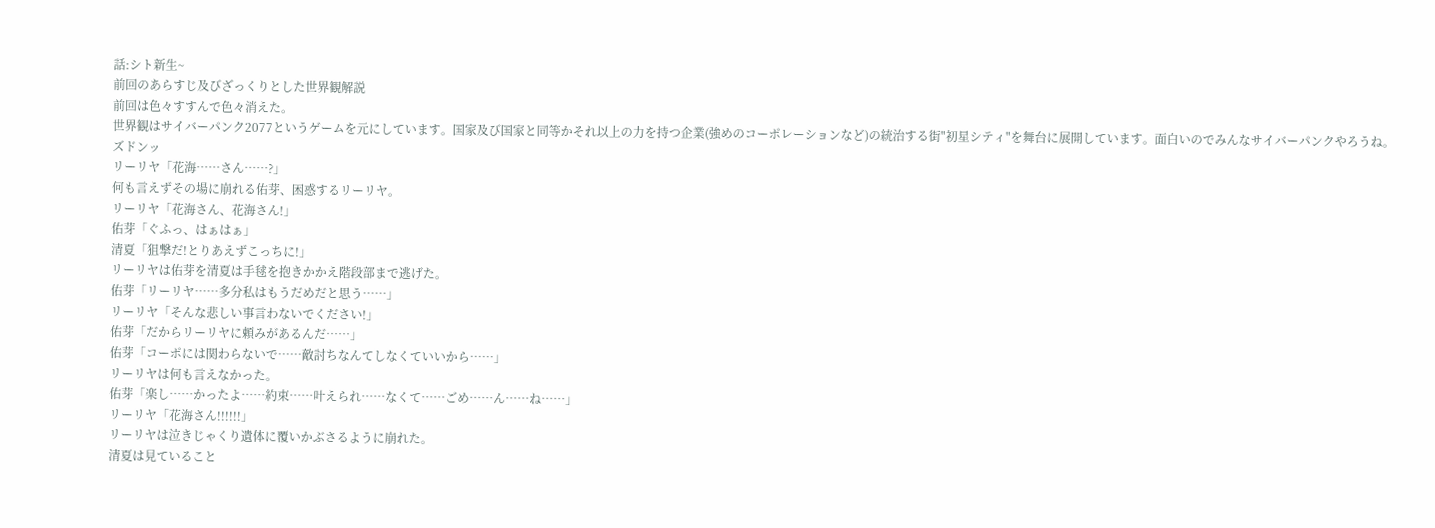話:シト新生~
前回のあらすじ及びざっくりとした世界観解説
前回は色々すすんで色々消えた。
世界観はサイバーパンク2077というゲームを元にしています。国家及び国家と同等かそれ以上の力を持つ企業(強めのコーポレーションなど)の統治する街"初星シティ"を舞台に展開しています。面白いのでみんなサイバーパンクやろうね。
ズドンッ
リーリヤ「花海……さん……?」
何も言えずその場に崩れる佑芽、困惑するリーリヤ。
リーリヤ「花海さん、花海さん!」
佑芽「ぐふっ、はぁはぁ」
清夏「狙撃だ!とりあえずこっちに!」
リーリヤは佑芽を清夏は手毬を抱きかかえ階段部まで逃げた。
佑芽「リーリヤ……多分私はもうだめだと思う……」
リーリヤ「そんな悲しい事言わないでください!」
佑芽「だからリーリヤに頼みがあるんだ……」
佑芽「コーポには関わらないで……敵討ちなんてしなくていいから……」
リーリヤは何も言えなかった。
佑芽「楽し……かったよ……約束……叶えられ……なくて……ごめ……ん……ね……」
リーリヤ「花海さん!!!!!!」
リーリヤは泣きじゃくり遺体に覆いかぶさるように崩れた。
清夏は見ていること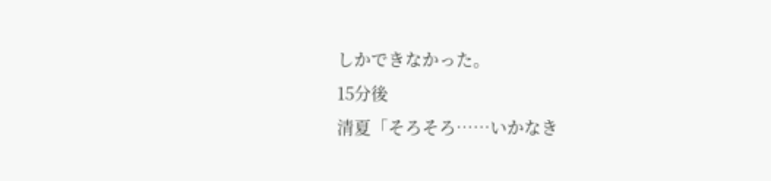しかできなかった。
15分後
清夏「そろそろ……いかなき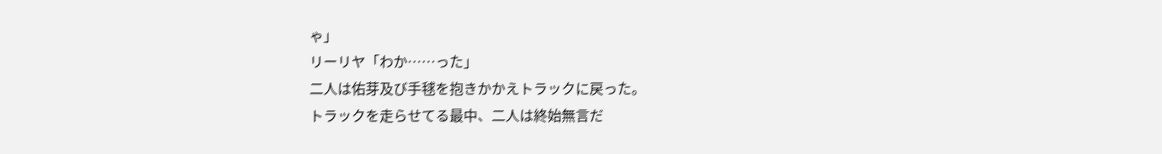ゃ」
リーリヤ「わか……った」
二人は佑芽及び手毬を抱きかかえトラックに戻った。
トラックを走らせてる最中、二人は終始無言だ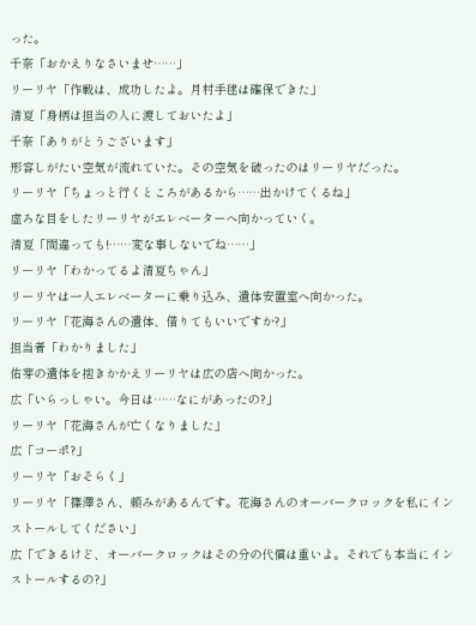った。
千奈「おかえりなさいませ……」
リーリヤ「作戦は、成功したよ。月村手毬は確保できた」
清夏「身柄は担当の人に渡しておいたよ」
千奈「ありがとうございます」
形容しがたい空気が流れていた。その空気を破ったのはリーリヤだった。
リーリヤ「ちょっと行くところがあるから……出かけてくるね」
虚ろな目をしたリーリヤがエレベーターへ向かっていく。
清夏「間違っても!……変な事しないでね……」
リーリヤ「わかってるよ清夏ちゃん」
リーリヤは一人エレベーターに乗り込み、遺体安置室へ向かった。
リーリヤ「花海さんの遺体、借りてもいいですか?」
担当者「わかりました」
佑芽の遺体を抱きかかえリーリヤは広の店へ向かった。
広「いらっしゃい。今日は……なにがあったの?」
リーリヤ「花海さんが亡くなりました」
広「コーポ?」
リーリヤ「おそらく」
リーリヤ「篠澤さん、頼みがあるんです。花海さんのオーバークロックを私にインストールしてください」
広「できるけど、オーバークロックはその分の代償は重いよ。それでも本当にインストールするの?」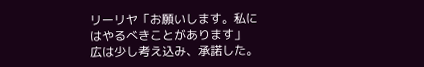リーリヤ「お願いします。私にはやるべきことがあります」
広は少し考え込み、承諾した。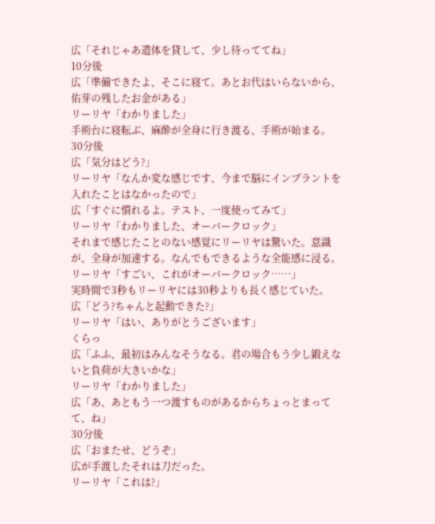広「それじゃあ遺体を貸して、少し待っててね」
10分後
広「準備できたよ、そこに寝て。あとお代はいらないから、佑芽の残したお金がある」
リーリヤ「わかりました」
手術台に寝転ぶ、麻酔が全身に行き渡る、手術が始まる。
30分後
広「気分はどう?」
リーリヤ「なんか変な感じです、今まで脳にインプラントを入れたことはなかったので」
広「すぐに慣れるよ。テスト、一度使ってみて」
リーリヤ「わかりました、オーバークロック」
それまで感じたことのない感覚にリーリヤは驚いた。意識が、全身が加速する。なんでもできるような全能感に浸る。
リーリヤ「すごい、これがオーバークロック……」
実時間で3秒もリーリヤには30秒よりも長く感じていた。
広「どう?ちゃんと起動できた?」
リーリヤ「はい、ありがとうございます」
くらっ
広「ふふ、最初はみんなそうなる。君の場合もう少し鍛えないと負荷が大きいかな」
リーリヤ「わかりました」
広「あ、あともう一つ渡すものがあるからちょっとまってて、ね」
30分後
広「おまたせ、どうぞ」
広が手渡したそれは刀だった。
リーリヤ「これは?」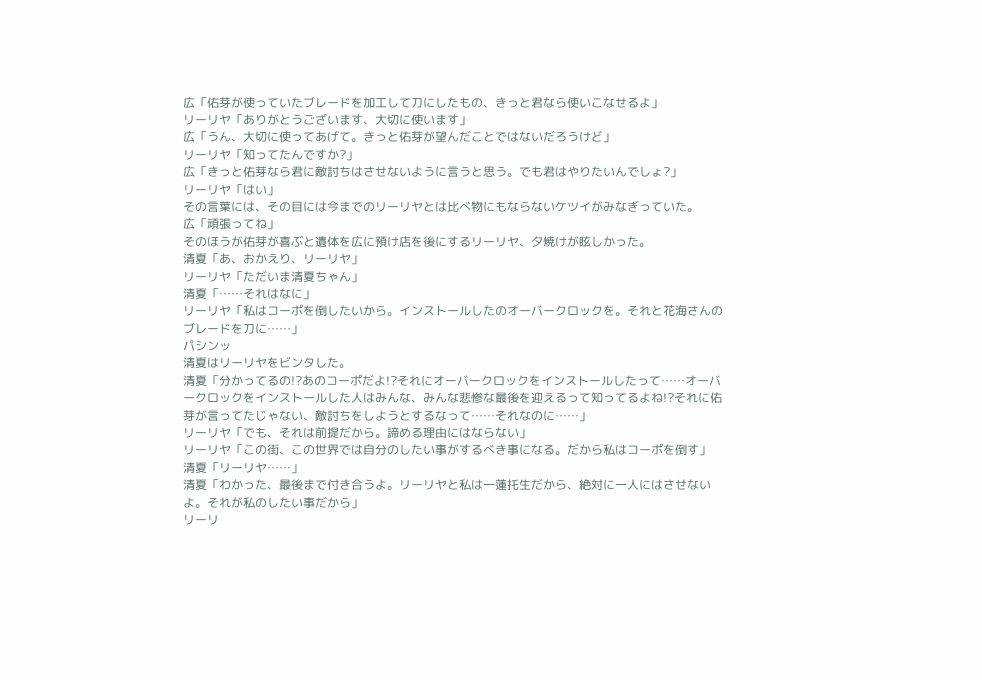広「佑芽が使っていたブレードを加工して刀にしたもの、きっと君なら使いこなせるよ」
リーリヤ「ありがとうございます、大切に使います」
広「うん、大切に使ってあげて。きっと佑芽が望んだことではないだろうけど」
リーリヤ「知ってたんですか?」
広「きっと佑芽なら君に敵討ちはさせないように言うと思う。でも君はやりたいんでしょ?」
リーリヤ「はい」
その言葉には、その目には今までのリーリヤとは比べ物にもならないケツイがみなぎっていた。
広「頑張ってね」
そのほうが佑芽が喜ぶと遺体を広に預け店を後にするリーリヤ、夕焼けが眩しかった。
清夏「あ、おかえり、リーリヤ」
リーリヤ「ただいま清夏ちゃん」
清夏「……それはなに」
リーリヤ「私はコーポを倒したいから。インストールしたのオーバークロックを。それと花海さんのブレードを刀に……」
パシンッ
清夏はリーリヤをビンタした。
清夏「分かってるの!?あのコーポだよ!?それにオーバークロックをインストールしたって……オーバークロックをインストールした人はみんな、みんな悲惨な最後を迎えるって知ってるよね!?それに佑芽が言ってたじゃない、敵討ちをしようとするなって……それなのに……」
リーリヤ「でも、それは前提だから。諦める理由にはならない」
リーリヤ「この街、この世界では自分のしたい事がするべき事になる。だから私はコーポを倒す」
清夏「リーリヤ……」
清夏「わかった、最後まで付き合うよ。リーリヤと私は一蓮托生だから、絶対に一人にはさせないよ。それが私のしたい事だから」
リーリ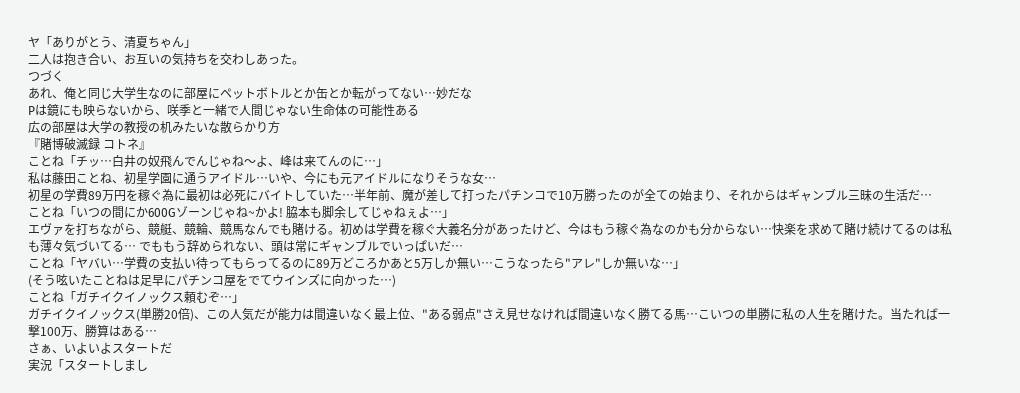ヤ「ありがとう、清夏ちゃん」
二人は抱き合い、お互いの気持ちを交わしあった。
つづく
あれ、俺と同じ大学生なのに部屋にペットボトルとか缶とか転がってない…妙だな
Pは鏡にも映らないから、咲季と一緒で人間じゃない生命体の可能性ある
広の部屋は大学の教授の机みたいな散らかり方
『賭博破滅録 コトネ』
ことね「チッ…白井の奴飛んでんじゃね〜よ、峰は来てんのに…」
私は藤田ことね、初星学園に通うアイドル…いや、今にも元アイドルになりそうな女…
初星の学費89万円を稼ぐ為に最初は必死にバイトしていた…半年前、魔が差して打ったパチンコで10万勝ったのが全ての始まり、それからはギャンブル三昧の生活だ…
ことね「いつの間にか600Gゾーンじゃね~かよ! 脇本も脚余してじゃねぇよ…」
エヴァを打ちながら、競艇、競輪、競馬なんでも賭ける。初めは学費を稼ぐ大義名分があったけど、今はもう稼ぐ為なのかも分からない…快楽を求めて賭け続けてるのは私も薄々気づいてる… でももう辞められない、頭は常にギャンブルでいっぱいだ…
ことね「ヤバい…学費の支払い待ってもらってるのに89万どころかあと5万しか無い…こうなったら"アレ"しか無いな…」
(そう呟いたことねは足早にパチンコ屋をでてウインズに向かった…)
ことね「ガチイクイノックス頼むぞ…」
ガチイクイノックス(単勝20倍)、この人気だが能力は間違いなく最上位、"ある弱点"さえ見せなければ間違いなく勝てる馬…こいつの単勝に私の人生を賭けた。当たれば一撃100万、勝算はある…
さぁ、いよいよスタートだ
実況「スタートしまし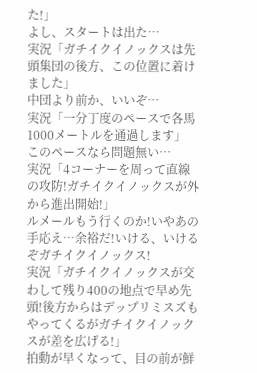た!」
よし、スタートは出た…
実況「ガチイクイノックスは先頭集団の後方、この位置に着けました」
中団より前か、いいぞ…
実況「一分丁度のペースで各馬1000メートルを通過します」
このペースなら問題無い…
実況「4コーナーを周って直線の攻防!ガチイクイノックスが外から進出開始!」
ルメールもう行くのか!いやあの手応え…余裕だ!いける、いけるぞガチイクイノックス!
実況「ガチイクイノックスが交わして残り400の地点で早め先頭!後方からはデップリミスズもやってくるがガチイクイノックスが差を広げる!」
拍動が早くなって、目の前が鮮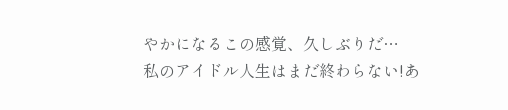やかになるこの感覚、久しぶりだ…
私のアイドル人生はまだ終わらない!あ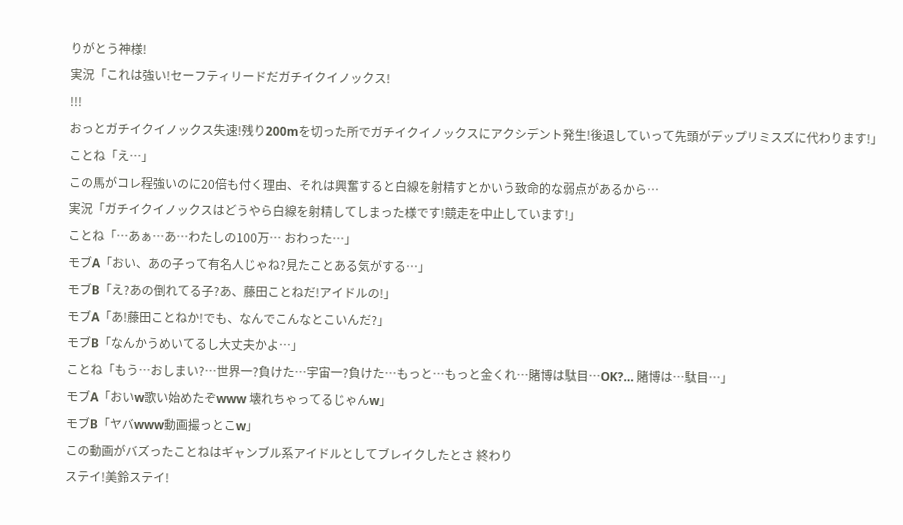りがとう神様!
実況「これは強い!セーフティリードだガチイクイノックス!
!!!
おっとガチイクイノックス失速!残り200mを切った所でガチイクイノックスにアクシデント発生!後退していって先頭がデップリミスズに代わります!」
ことね「え…」
この馬がコレ程強いのに20倍も付く理由、それは興奮すると白線を射精すとかいう致命的な弱点があるから…
実況「ガチイクイノックスはどうやら白線を射精してしまった様です!競走を中止しています!」
ことね「…あぁ…あ…わたしの100万… おわった…」
モブA「おい、あの子って有名人じゃね?見たことある気がする…」
モブB「え?あの倒れてる子?あ、藤田ことねだ!アイドルの!」
モブA「あ!藤田ことねか!でも、なんでこんなとこいんだ?」
モブB「なんかうめいてるし大丈夫かよ…」
ことね「もう…おしまい?…世界一?負けた…宇宙一?負けた…もっと…もっと金くれ…賭博は駄目…OK?… 賭博は…駄目…」
モブA「おいw歌い始めたぞwww 壊れちゃってるじゃんw」
モブB「ヤバwww動画撮っとこw」
この動画がバズったことねはギャンブル系アイドルとしてブレイクしたとさ 終わり
ステイ!美鈴ステイ!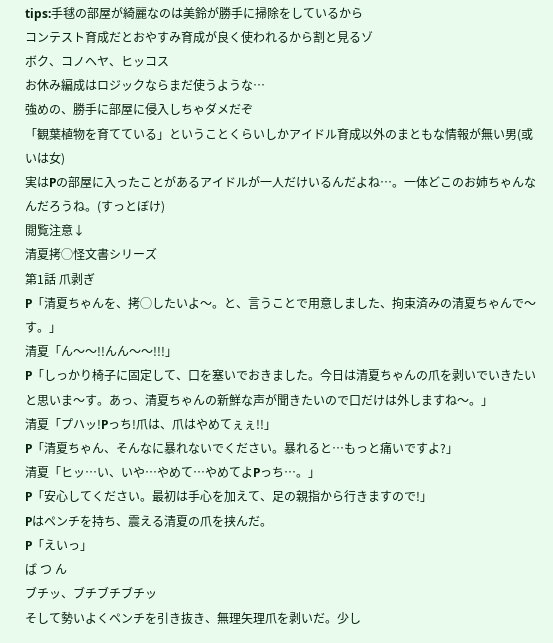tips:手毬の部屋が綺麗なのは美鈴が勝手に掃除をしているから
コンテスト育成だとおやすみ育成が良く使われるから割と見るゾ
ボク、コノヘヤ、ヒッコス
お休み編成はロジックならまだ使うような…
強めの、勝手に部屋に侵入しちゃダメだぞ
「観葉植物を育てている」ということくらいしかアイドル育成以外のまともな情報が無い男(或いは女)
実はPの部屋に入ったことがあるアイドルが一人だけいるんだよね…。一体どこのお姉ちゃんなんだろうね。(すっとぼけ)
閲覧注意↓
清夏拷◯怪文書シリーズ
第1話 爪剥ぎ
P「清夏ちゃんを、拷◯したいよ〜。と、言うことで用意しました、拘束済みの清夏ちゃんで〜す。」
清夏「ん〜〜!!んん〜〜!!!」
P「しっかり椅子に固定して、口を塞いでおきました。今日は清夏ちゃんの爪を剥いでいきたいと思いま〜す。あっ、清夏ちゃんの新鮮な声が聞きたいので口だけは外しますね〜。」
清夏「プハッ!Pっち!爪は、爪はやめてぇぇ!!」
P「清夏ちゃん、そんなに暴れないでください。暴れると…もっと痛いですよ?」
清夏「ヒッ…い、いや…やめて…やめてよPっち…。」
P「安心してください。最初は手心を加えて、足の親指から行きますので!」
Pはペンチを持ち、震える清夏の爪を挟んだ。
P「えいっ」
ば つ ん
ブチッ、ブチブチブチッ
そして勢いよくペンチを引き抜き、無理矢理爪を剥いだ。少し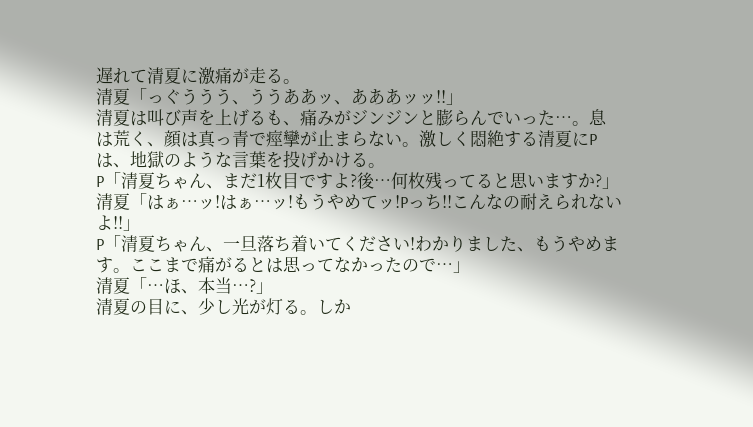遅れて清夏に激痛が走る。
清夏「っぐううう、ううああッ、あああッッ!!」
清夏は叫び声を上げるも、痛みがジンジンと膨らんでいった…。息は荒く、顔は真っ青で痙攣が止まらない。激しく悶絶する清夏にPは、地獄のような言葉を投げかける。
P「清夏ちゃん、まだ1枚目ですよ?後…何枚残ってると思いますか?」
清夏「はぁ…ッ!はぁ…ッ!もうやめてッ!Pっち!!こんなの耐えられないよ!!」
P「清夏ちゃん、一旦落ち着いてください!わかりました、もうやめます。ここまで痛がるとは思ってなかったので…」
清夏「…ほ、本当…?」
清夏の目に、少し光が灯る。しか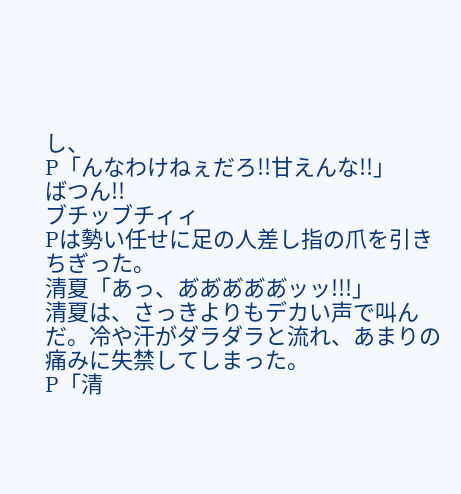し、
P「んなわけねぇだろ!!甘えんな!!」
ばつん!!
ブチッブチィィ
Pは勢い任せに足の人差し指の爪を引きちぎった。
清夏「あっ、あ゙あ゙あ゙あ゙あ゙ッッ!!!」
清夏は、さっきよりもデカい声で叫んだ。冷や汗がダラダラと流れ、あまりの痛みに失禁してしまった。
P「清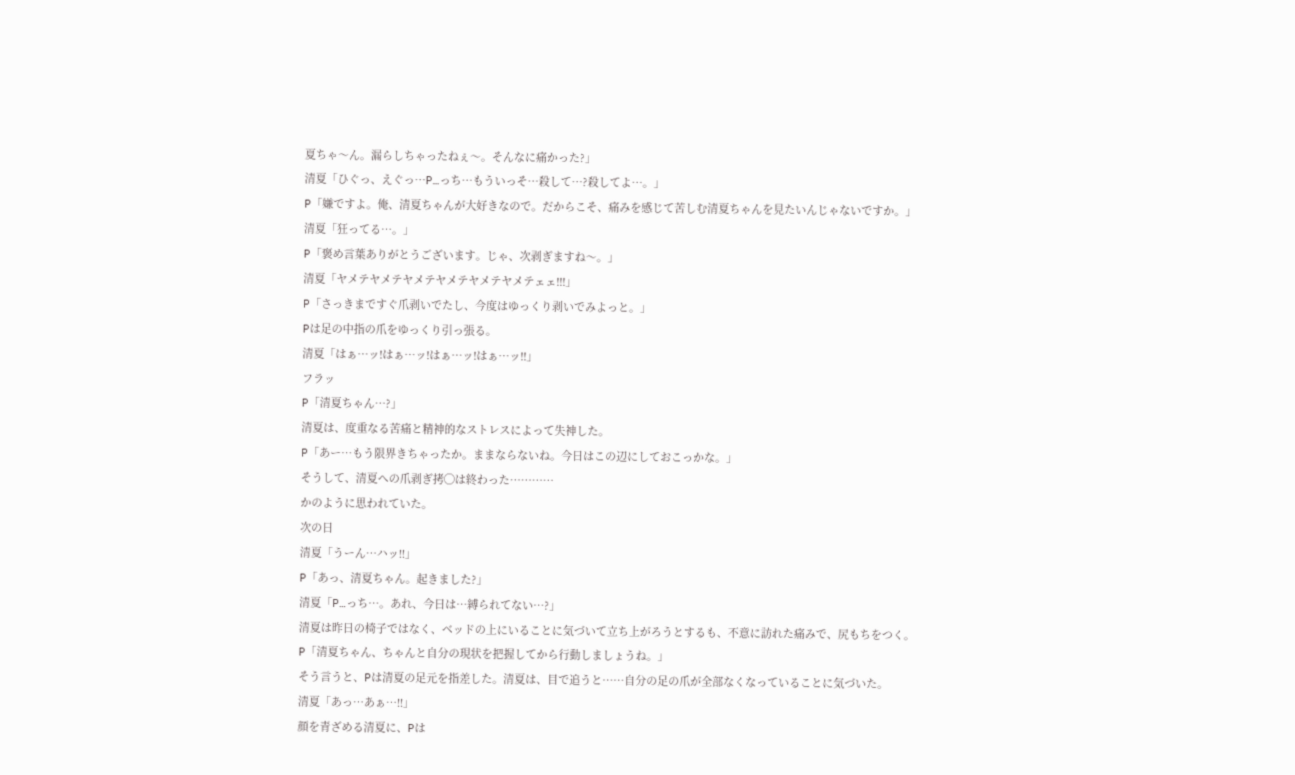夏ちゃ〜ん。漏らしちゃったねぇ〜。そんなに痛かった?」
清夏「ひぐっ、えぐっ…P…っち…もういっそ…殺して…?殺してよ…。」
P「嫌ですよ。俺、清夏ちゃんが大好きなので。だからこそ、痛みを感じて苦しむ清夏ちゃんを見たいんじゃないですか。」
清夏「狂ってる…。」
P「褒め言葉ありがとうございます。じゃ、次剥ぎますね〜。」
清夏「ヤメテヤメテヤメテヤメテヤメテヤメテェェ!!!」
P「さっきまですぐ爪剥いでたし、今度はゆっくり剥いでみよっと。」
Pは足の中指の爪をゆっくり引っ張る。
清夏「はぁ…ッ!はぁ…ッ!はぁ…ッ!はぁ…ッ!!」
フラッ
P「清夏ちゃん…?」
清夏は、度重なる苦痛と精神的なストレスによって失神した。
P「あー…もう限界きちゃったか。ままならないね。今日はこの辺にしておこっかな。」
そうして、清夏への爪剥ぎ拷◯は終わった…………
かのように思われていた。
次の日
清夏「うーん…ハッ!!」
P「あっ、清夏ちゃん。起きました?」
清夏「P…っち…。あれ、今日は…縛られてない…?」
清夏は昨日の椅子ではなく、ベッドの上にいることに気づいて立ち上がろうとするも、不意に訪れた痛みで、尻もちをつく。
P「清夏ちゃん、ちゃんと自分の現状を把握してから行動しましょうね。」
そう言うと、Pは清夏の足元を指差した。清夏は、目で追うと……自分の足の爪が全部なくなっていることに気づいた。
清夏「あっ…あぁ…!!」
顔を青ざめる清夏に、Pは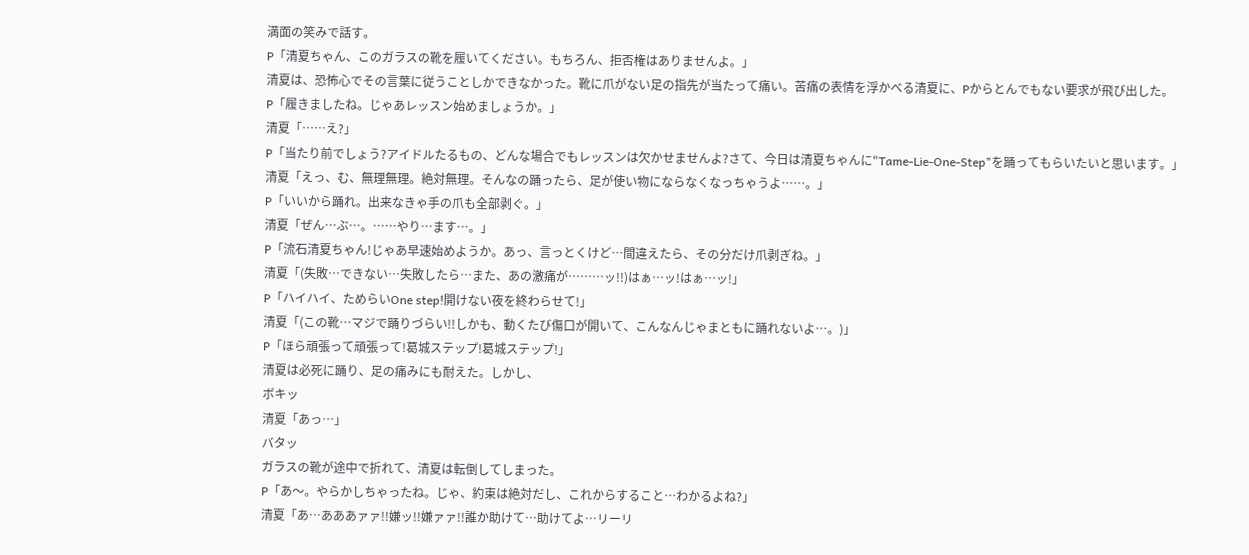満面の笑みで話す。
P「清夏ちゃん、このガラスの靴を履いてください。もちろん、拒否権はありませんよ。」
清夏は、恐怖心でその言葉に従うことしかできなかった。靴に爪がない足の指先が当たって痛い。苦痛の表情を浮かべる清夏に、Pからとんでもない要求が飛び出した。
P「履きましたね。じゃあレッスン始めましょうか。」
清夏「……え?」
P「当たり前でしょう?アイドルたるもの、どんな場合でもレッスンは欠かせませんよ?さて、今日は清夏ちゃんに"Tame-Lie-One-Step"を踊ってもらいたいと思います。」
清夏「えっ、む、無理無理。絶対無理。そんなの踊ったら、足が使い物にならなくなっちゃうよ……。」
P「いいから踊れ。出来なきゃ手の爪も全部剥ぐ。」
清夏「ぜん…ぶ…。……やり…ます…。」
P「流石清夏ちゃん!じゃあ早速始めようか。あっ、言っとくけど…間違えたら、その分だけ爪剥ぎね。」
清夏「(失敗…できない…失敗したら…また、あの激痛が………ッ!!)はぁ…ッ!はぁ…ッ!」
P「ハイハイ、ためらいOne step!開けない夜を終わらせて!」
清夏「(この靴…マジで踊りづらい!!しかも、動くたび傷口が開いて、こんなんじゃまともに踊れないよ…。)」
P「ほら頑張って頑張って!葛城ステップ!葛城ステップ!」
清夏は必死に踊り、足の痛みにも耐えた。しかし、
ボキッ
清夏「あっ…」
バタッ
ガラスの靴が途中で折れて、清夏は転倒してしまった。
P「あ〜。やらかしちゃったね。じゃ、約束は絶対だし、これからすること…わかるよね?」
清夏「あ…あああァァ!!嫌ッ!!嫌ァァ!!誰か助けて…助けてよ…リーリ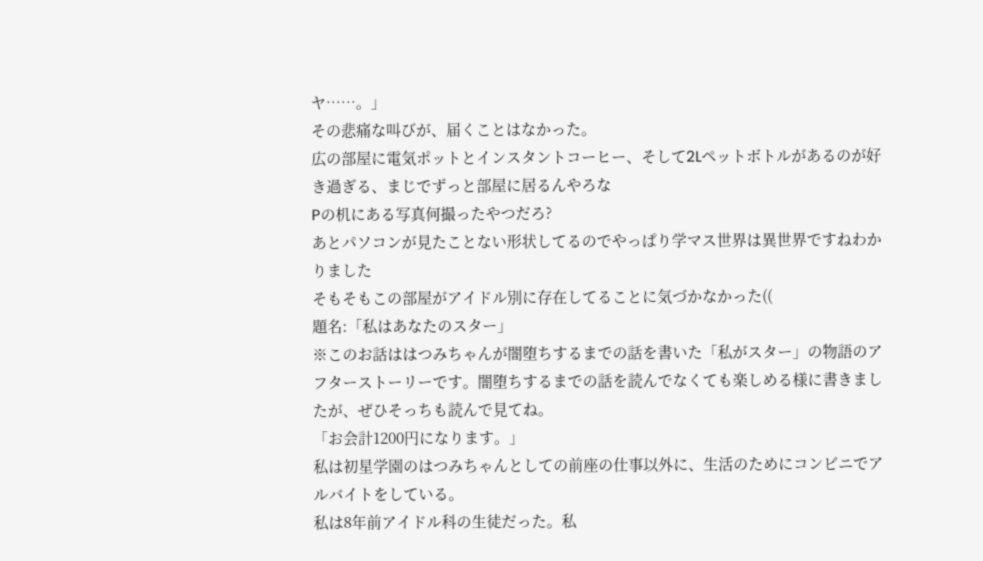ヤ……。」
その悲痛な叫びが、届くことはなかった。
広の部屋に電気ポットとインスタントコーヒー、そして2Lペットボトルがあるのが好き過ぎる、まじでずっと部屋に居るんやろな
Pの机にある写真何撮ったやつだろ?
あとパソコンが見たことない形状してるのでやっぱり学マス世界は異世界ですねわかりました
そもそもこの部屋がアイドル別に存在してることに気づかなかった((
題名:「私はあなたのスター」
※このお話ははつみちゃんが闇堕ちするまでの話を書いた「私がスター」の物語のアフターストーリーです。闇堕ちするまでの話を読んでなくても楽しめる様に書きましたが、ぜひそっちも読んで見てね。
「お会計1200円になります。」
私は初星学園のはつみちゃんとしての前座の仕事以外に、生活のためにコンビニでアルバイトをしている。
私は8年前アイドル科の生徒だった。私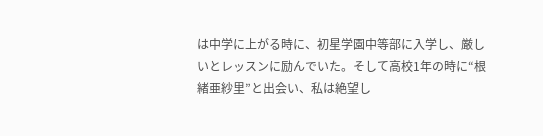は中学に上がる時に、初星学園中等部に入学し、厳しいとレッスンに励んでいた。そして高校1年の時に“根緒亜紗里”と出会い、私は絶望し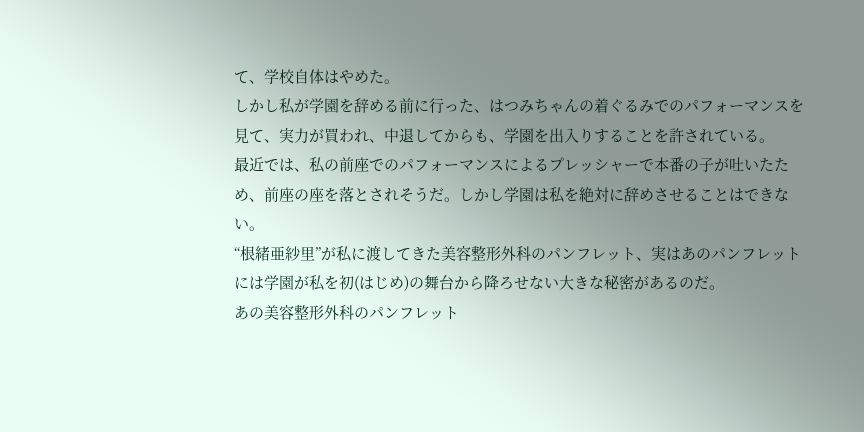て、学校自体はやめた。
しかし私が学園を辞める前に行った、はつみちゃんの着ぐるみでのパフォーマンスを見て、実力が買われ、中退してからも、学園を出入りすることを許されている。
最近では、私の前座でのパフォーマンスによるプレッシャーで本番の子が吐いたため、前座の座を落とされそうだ。しかし学園は私を絶対に辞めさせることはできない。
“根緒亜紗里”が私に渡してきた美容整形外科のパンフレット、実はあのパンフレットには学園が私を初(はじめ)の舞台から降ろせない大きな秘密があるのだ。
あの美容整形外科のパンフレット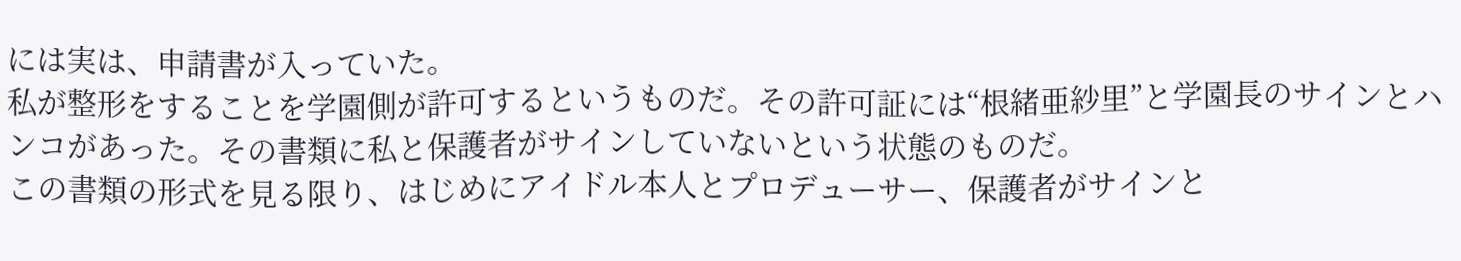には実は、申請書が入っていた。
私が整形をすることを学園側が許可するというものだ。その許可証には“根緒亜紗里”と学園長のサインとハンコがあった。その書類に私と保護者がサインしていないという状態のものだ。
この書類の形式を見る限り、はじめにアイドル本人とプロデューサー、保護者がサインと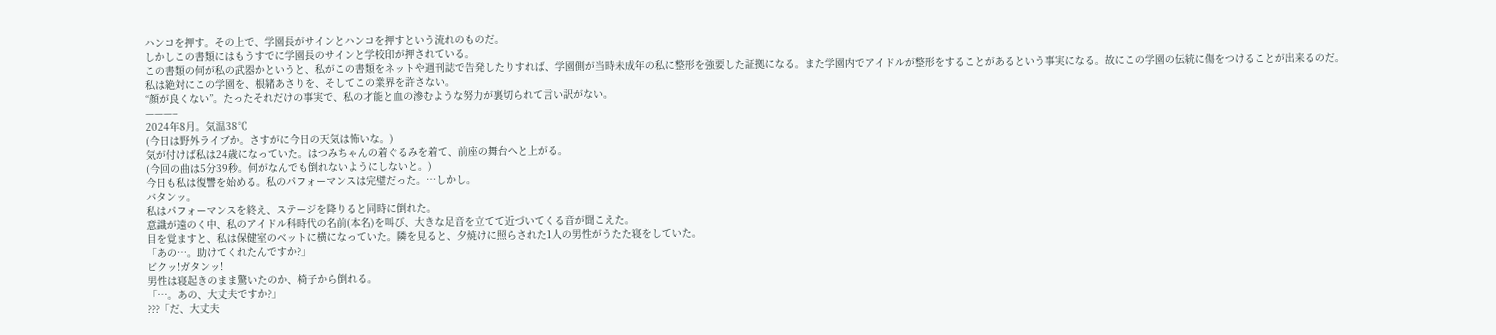ハンコを押す。その上で、学園長がサインとハンコを押すという流れのものだ。
しかしこの書類にはもうすでに学園長のサインと学校印が押されている。
この書類の何が私の武器かというと、私がこの書類をネットや週刊誌で告発したりすれば、学園側が当時未成年の私に整形を強要した証拠になる。また学園内でアイドルが整形をすることがあるという事実になる。故にこの学園の伝統に傷をつけることが出来るのだ。
私は絶対にこの学園を、根緒あさりを、そしてこの業界を許さない。
“顔が良くない”。たったそれだけの事実で、私の才能と血の滲むような努力が裏切られて言い訳がない。
———–
2024年8月。気温38℃
(今日は野外ライブか。さすがに今日の天気は怖いな。)
気が付けば私は24歳になっていた。はつみちゃんの着ぐるみを着て、前座の舞台へと上がる。
(今回の曲は5分39秒。何がなんでも倒れないようにしないと。)
今日も私は復讐を始める。私のパフォーマンスは完璧だった。…しかし。
バタンッ。
私はパフォーマンスを終え、ステージを降りると同時に倒れた。
意識が遠のく中、私のアイドル科時代の名前(本名)を叫び、大きな足音を立てて近づいてくる音が聞こえた。
目を覚ますと、私は保健室のベットに横になっていた。隣を見ると、夕焼けに照らされた1人の男性がうたた寝をしていた。
「あの…。助けてくれたんですか?」
ビクッ!ガタンッ!
男性は寝起きのまま驚いたのか、椅子から倒れる。
「…。あの、大丈夫ですか?」
???「だ、大丈夫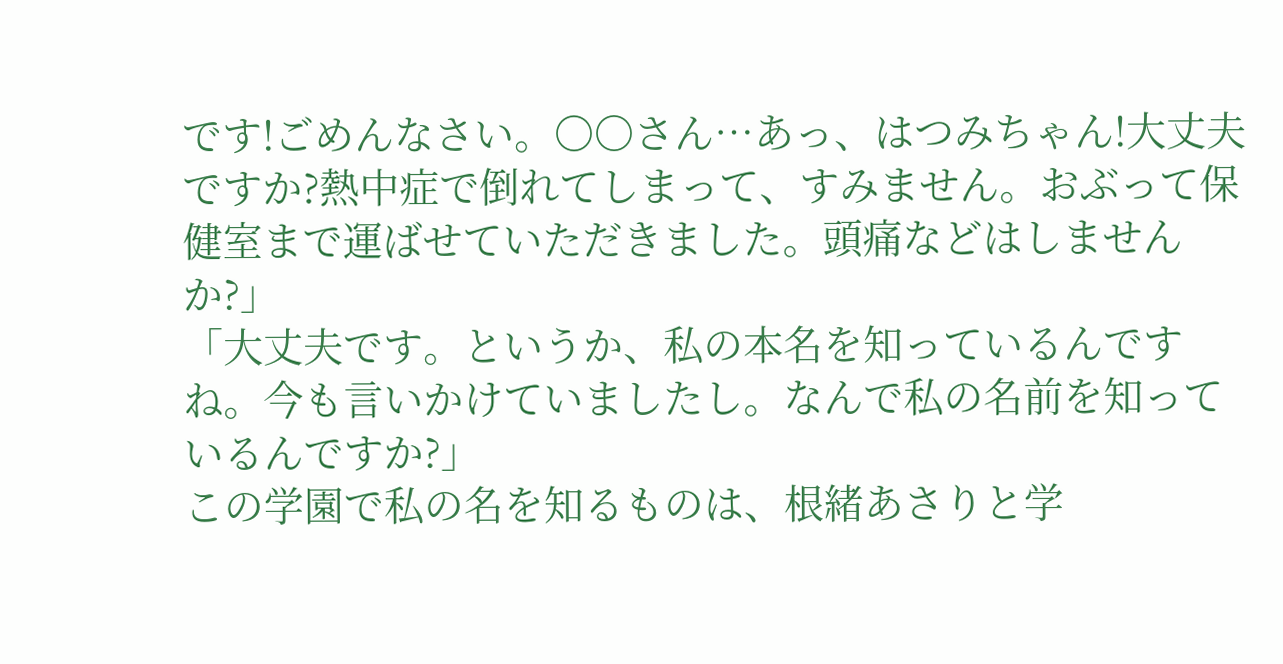です!ごめんなさい。〇〇さん…あっ、はつみちゃん!大丈夫ですか?熱中症で倒れてしまって、すみません。おぶって保健室まで運ばせていただきました。頭痛などはしませんか?」
「大丈夫です。というか、私の本名を知っているんですね。今も言いかけていましたし。なんで私の名前を知っているんですか?」
この学園で私の名を知るものは、根緒あさりと学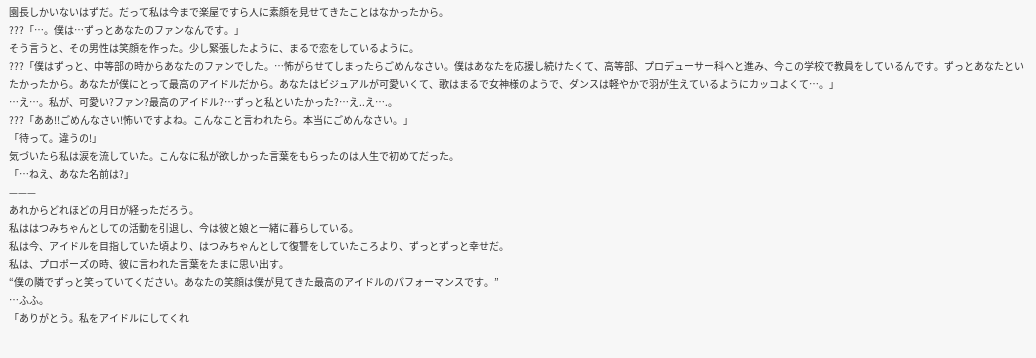園長しかいないはずだ。だって私は今まで楽屋ですら人に素顔を見せてきたことはなかったから。
???「…。僕は…ずっとあなたのファンなんです。」
そう言うと、その男性は笑顔を作った。少し緊張したように、まるで恋をしているように。
???「僕はずっと、中等部の時からあなたのファンでした。…怖がらせてしまったらごめんなさい。僕はあなたを応援し続けたくて、高等部、プロデューサー科へと進み、今この学校で教員をしているんです。ずっとあなたといたかったから。あなたが僕にとって最高のアイドルだから。あなたはビジュアルが可愛いくて、歌はまるで女神様のようで、ダンスは軽やかで羽が生えているようにカッコよくて…。」
…え…。私が、可愛い?ファン?最高のアイドル?…ずっと私といたかった?…え..え….。
???「ああ!!ごめんなさい!怖いですよね。こんなこと言われたら。本当にごめんなさい。」
「待って。違うの!」
気づいたら私は涙を流していた。こんなに私が欲しかった言葉をもらったのは人生で初めてだった。
「…ねえ、あなた名前は?」
———
あれからどれほどの月日が経っただろう。
私ははつみちゃんとしての活動を引退し、今は彼と娘と一緒に暮らしている。
私は今、アイドルを目指していた頃より、はつみちゃんとして復讐をしていたころより、ずっとずっと幸せだ。
私は、プロポーズの時、彼に言われた言葉をたまに思い出す。
“僕の隣でずっと笑っていてください。あなたの笑顔は僕が見てきた最高のアイドルのパフォーマンスです。”
…ふふ。
「ありがとう。私をアイドルにしてくれ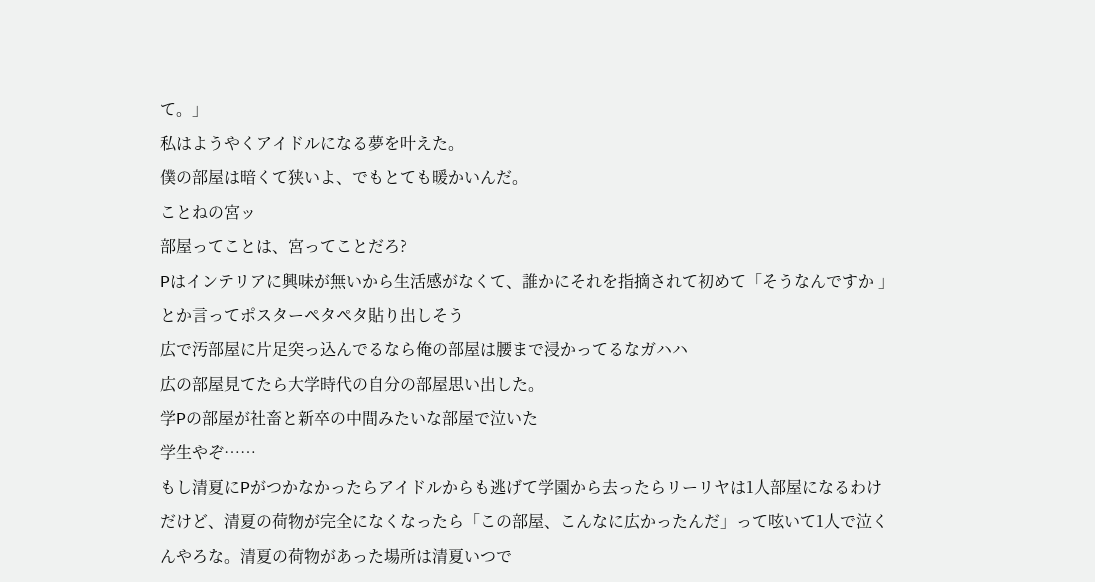て。」
私はようやくアイドルになる夢を叶えた。
僕の部屋は暗くて狭いよ、でもとても暖かいんだ。
ことねの宮ッ
部屋ってことは、宮ってことだろ?
Pはインテリアに興味が無いから生活感がなくて、誰かにそれを指摘されて初めて「そうなんですか 」とか言ってポスターペタペタ貼り出しそう
広で汚部屋に片足突っ込んでるなら俺の部屋は腰まで浸かってるなガハハ
広の部屋見てたら大学時代の自分の部屋思い出した。
学Pの部屋が社畜と新卒の中間みたいな部屋で泣いた
学生やぞ……
もし清夏にPがつかなかったらアイドルからも逃げて学園から去ったらリーリヤは1人部屋になるわけだけど、清夏の荷物が完全になくなったら「この部屋、こんなに広かったんだ」って呟いて1人で泣くんやろな。清夏の荷物があった場所は清夏いつで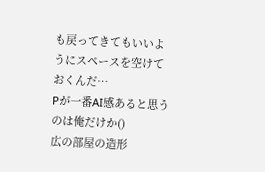も戻ってきてもいいようにスペースを空けておくんだ…
Pが一番AI感あると思うのは俺だけか()
広の部屋の造形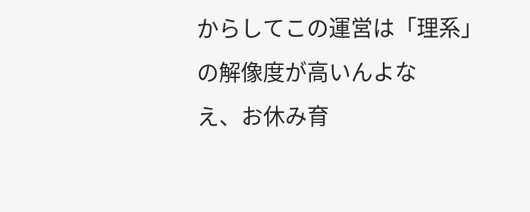からしてこの運営は「理系」の解像度が高いんよな
え、お休み育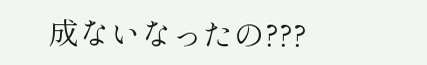成ないなったの???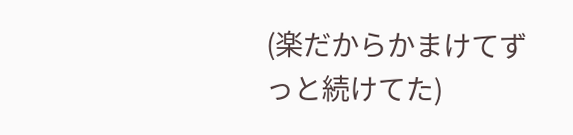(楽だからかまけてずっと続けてた)